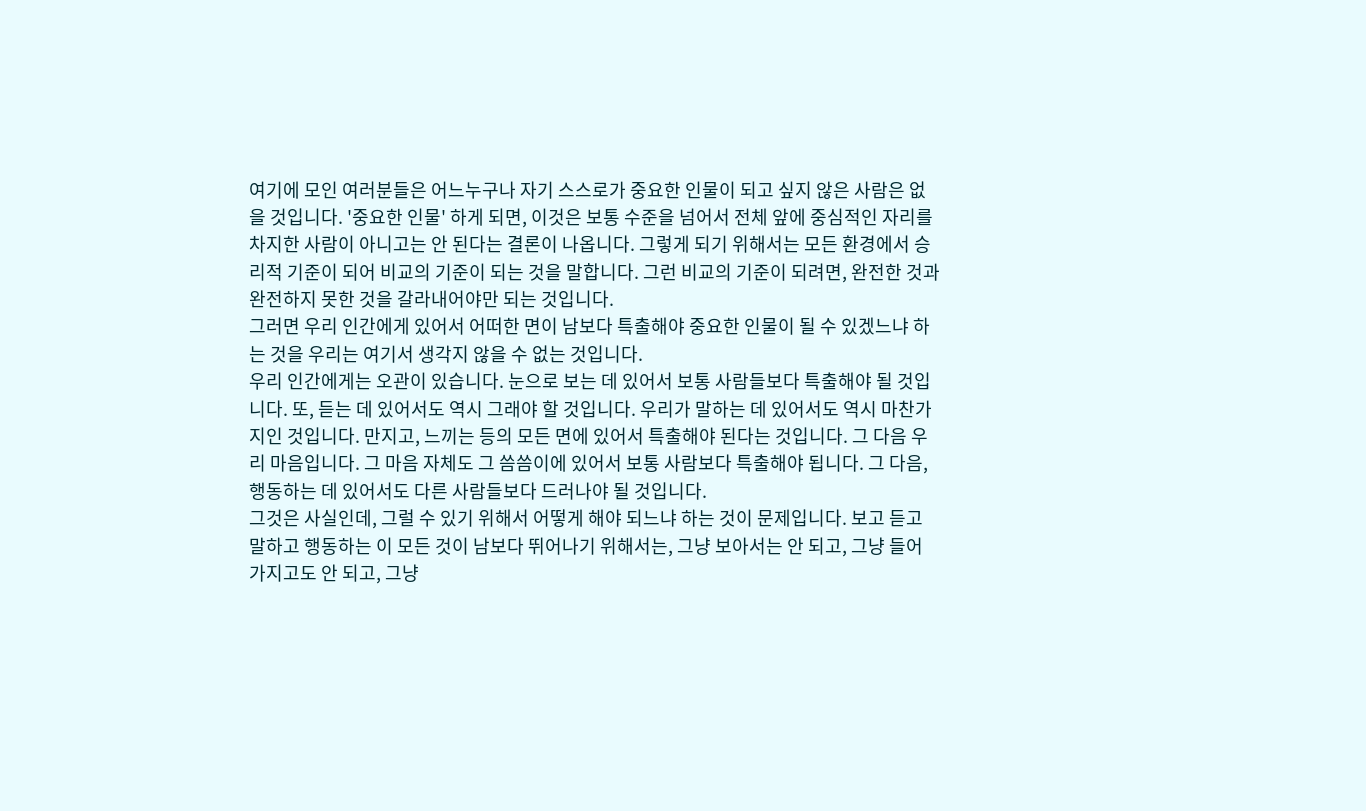여기에 모인 여러분들은 어느누구나 자기 스스로가 중요한 인물이 되고 싶지 않은 사람은 없을 것입니다. '중요한 인물' 하게 되면, 이것은 보통 수준을 넘어서 전체 앞에 중심적인 자리를 차지한 사람이 아니고는 안 된다는 결론이 나옵니다. 그렇게 되기 위해서는 모든 환경에서 승리적 기준이 되어 비교의 기준이 되는 것을 말합니다. 그런 비교의 기준이 되려면, 완전한 것과 완전하지 못한 것을 갈라내어야만 되는 것입니다.
그러면 우리 인간에게 있어서 어떠한 면이 남보다 특출해야 중요한 인물이 될 수 있겠느냐 하는 것을 우리는 여기서 생각지 않을 수 없는 것입니다.
우리 인간에게는 오관이 있습니다. 눈으로 보는 데 있어서 보통 사람들보다 특출해야 될 것입니다. 또, 듣는 데 있어서도 역시 그래야 할 것입니다. 우리가 말하는 데 있어서도 역시 마찬가지인 것입니다. 만지고, 느끼는 등의 모든 면에 있어서 특출해야 된다는 것입니다. 그 다음 우리 마음입니다. 그 마음 자체도 그 씀씀이에 있어서 보통 사람보다 특출해야 됩니다. 그 다음, 행동하는 데 있어서도 다른 사람들보다 드러나야 될 것입니다.
그것은 사실인데, 그럴 수 있기 위해서 어떻게 해야 되느냐 하는 것이 문제입니다. 보고 듣고 말하고 행동하는 이 모든 것이 남보다 뛰어나기 위해서는, 그냥 보아서는 안 되고, 그냥 들어 가지고도 안 되고, 그냥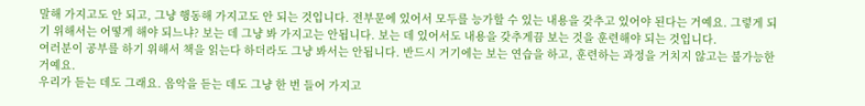말해 가지고도 안 되고, 그냥 행동해 가지고도 안 되는 것입니다. 전부문에 있어서 모두를 능가할 수 있는 내용을 갖추고 있어야 된다는 거예요. 그렇게 되기 위해서는 어떻게 해야 되느냐? 보는 데 그냥 봐 가지고는 안됩니다. 보는 데 있어서도 내용을 갖추게끔 보는 것을 훈련해야 되는 것입니다.
여러분이 공부를 하기 위해서 책을 읽는다 하더라도 그냥 봐서는 안됩니다. 반드시 거기에는 보는 연습을 하고, 훈련하는 과정을 거치지 않고는 불가능한 거예요.
우리가 듣는 데도 그래요. 음악을 듣는 데도 그냥 한 번 들어 가지고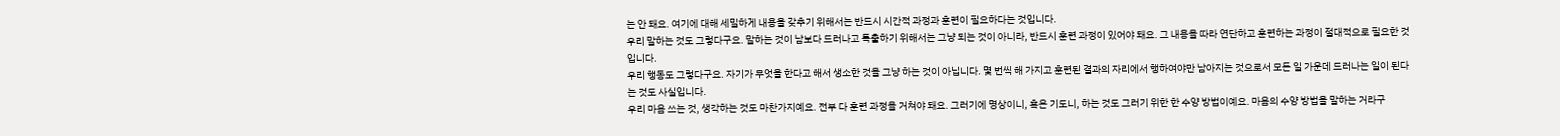는 안 돼요. 여기에 대해 세밀하게 내용을 갖추기 위해서는 반드시 시간적 과정과 훈련이 필요하다는 것입니다.
우리 말하는 것도 그렇다구요. 말하는 것이 남보다 드러나고 특출하기 위해서는 그냥 되는 것이 아니라, 반드시 훈련 과정이 있어야 돼요. 그 내용을 따라 연단하고 훈련하는 과정이 절대적으로 필요한 것입니다.
우리 행동도 그렇다구요. 자기가 무엇을 한다고 해서 생소한 것을 그냥 하는 것이 아닙니다. 몇 번씩 해 가지고 훈련된 결과의 자리에서 행하여야만 남아지는 것으로서 모든 일 가운데 드러나는 일이 된다는 것도 사실입니다.
우리 마음 쓰는 것, 생각하는 것도 마찬가지예요. 전부 다 훈련 과정을 거쳐야 돼요. 그러기에 명상이니, 혹은 기도니, 하는 것도 그러기 위한 한 수양 방법이예요. 마음의 수양 방법을 말하는 거라구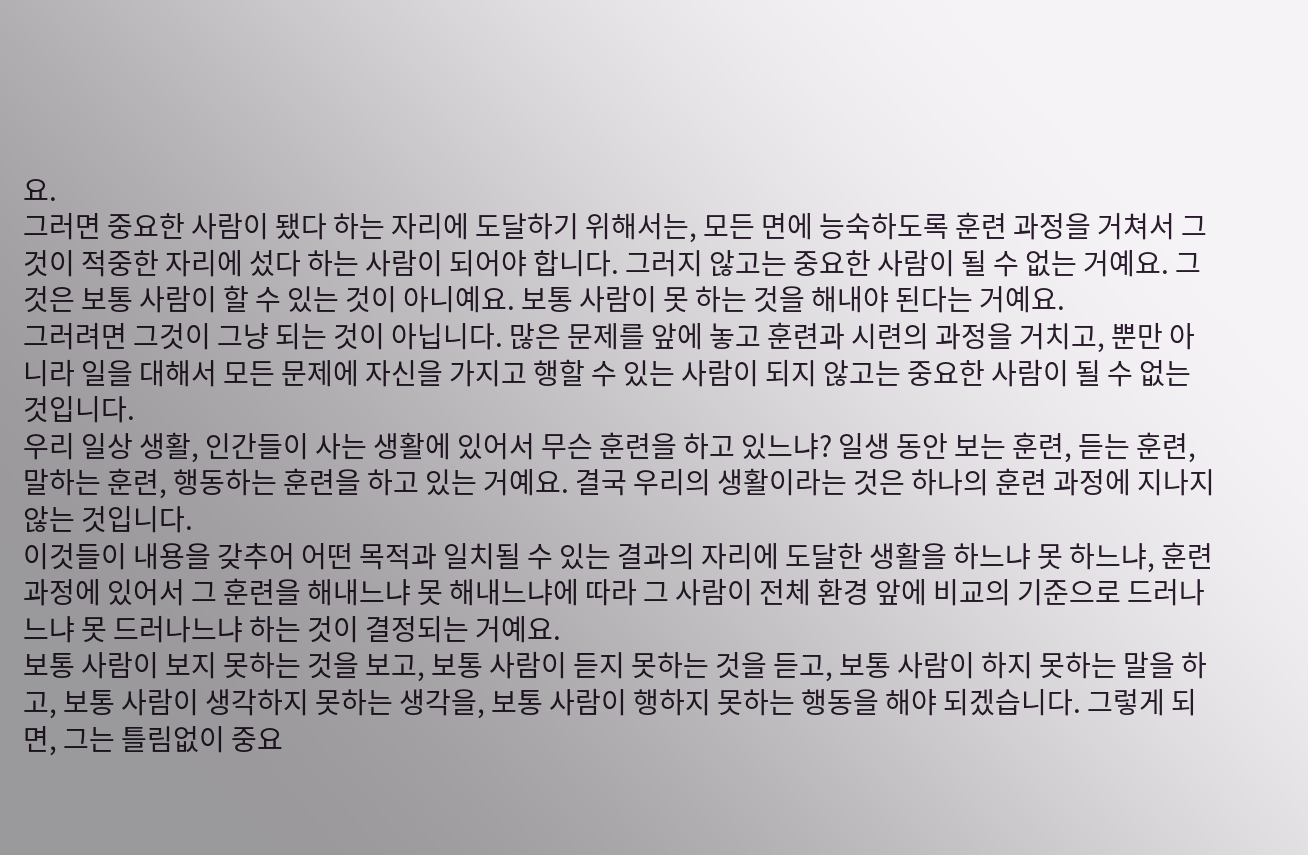요.
그러면 중요한 사람이 됐다 하는 자리에 도달하기 위해서는, 모든 면에 능숙하도록 훈련 과정을 거쳐서 그것이 적중한 자리에 섰다 하는 사람이 되어야 합니다. 그러지 않고는 중요한 사람이 될 수 없는 거예요. 그것은 보통 사람이 할 수 있는 것이 아니예요. 보통 사람이 못 하는 것을 해내야 된다는 거예요.
그러려면 그것이 그냥 되는 것이 아닙니다. 많은 문제를 앞에 놓고 훈련과 시련의 과정을 거치고, 뿐만 아니라 일을 대해서 모든 문제에 자신을 가지고 행할 수 있는 사람이 되지 않고는 중요한 사람이 될 수 없는 것입니다.
우리 일상 생활, 인간들이 사는 생활에 있어서 무슨 훈련을 하고 있느냐? 일생 동안 보는 훈련, 듣는 훈련, 말하는 훈련, 행동하는 훈련을 하고 있는 거예요. 결국 우리의 생활이라는 것은 하나의 훈련 과정에 지나지 않는 것입니다.
이것들이 내용을 갖추어 어떤 목적과 일치될 수 있는 결과의 자리에 도달한 생활을 하느냐 못 하느냐, 훈련 과정에 있어서 그 훈련을 해내느냐 못 해내느냐에 따라 그 사람이 전체 환경 앞에 비교의 기준으로 드러나느냐 못 드러나느냐 하는 것이 결정되는 거예요.
보통 사람이 보지 못하는 것을 보고, 보통 사람이 듣지 못하는 것을 듣고, 보통 사람이 하지 못하는 말을 하고, 보통 사람이 생각하지 못하는 생각을, 보통 사람이 행하지 못하는 행동을 해야 되겠습니다. 그렇게 되면, 그는 틀림없이 중요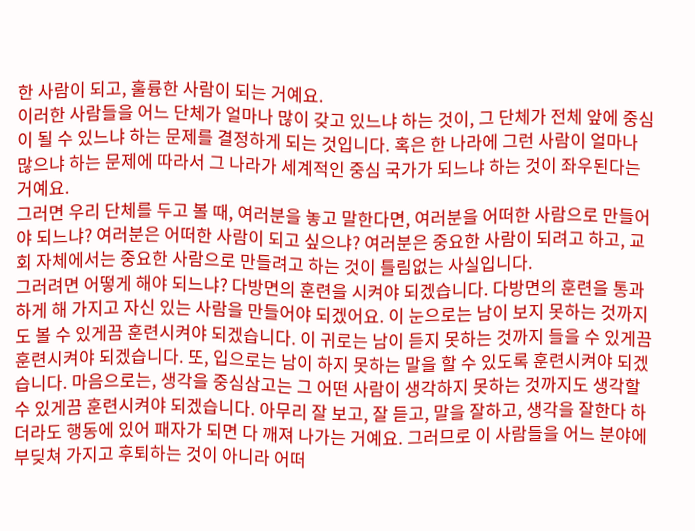한 사람이 되고, 훌륭한 사람이 되는 거예요.
이러한 사람들을 어느 단체가 얼마나 많이 갖고 있느냐 하는 것이, 그 단체가 전체 앞에 중심이 될 수 있느냐 하는 문제를 결정하게 되는 것입니다. 혹은 한 나라에 그런 사람이 얼마나 많으냐 하는 문제에 따라서 그 나라가 세계적인 중심 국가가 되느냐 하는 것이 좌우된다는 거예요.
그러면 우리 단체를 두고 볼 때, 여러분을 놓고 말한다면, 여러분을 어떠한 사람으로 만들어야 되느냐? 여러분은 어떠한 사람이 되고 싶으냐? 여러분은 중요한 사람이 되려고 하고, 교회 자체에서는 중요한 사람으로 만들려고 하는 것이 틀림없는 사실입니다.
그러려면 어떻게 해야 되느냐? 다방면의 훈련을 시켜야 되겠습니다. 다방면의 훈련을 통과하게 해 가지고 자신 있는 사람을 만들어야 되겠어요. 이 눈으로는 남이 보지 못하는 것까지도 볼 수 있게끔 훈련시켜야 되겠습니다. 이 귀로는 남이 듣지 못하는 것까지 들을 수 있게끔 훈련시켜야 되겠습니다. 또, 입으로는 남이 하지 못하는 말을 할 수 있도록 훈련시켜야 되겠습니다. 마음으로는, 생각을 중심삼고는 그 어떤 사람이 생각하지 못하는 것까지도 생각할 수 있게끔 훈련시켜야 되겠습니다. 아무리 잘 보고, 잘 듣고, 말을 잘하고, 생각을 잘한다 하더라도 행동에 있어 패자가 되면 다 깨져 나가는 거예요. 그러므로 이 사람들을 어느 분야에 부딪쳐 가지고 후퇴하는 것이 아니라 어떠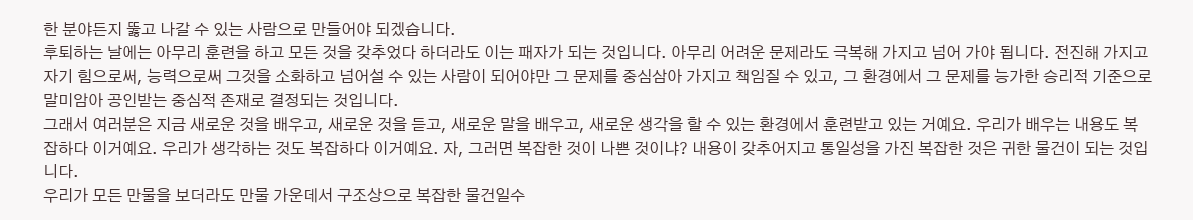한 분야든지 뚫고 나갈 수 있는 사람으로 만들어야 되겠습니다.
후퇴하는 날에는 아무리 훈련을 하고 모든 것을 갖추었다 하더라도 이는 패자가 되는 것입니다. 아무리 어려운 문제라도 극복해 가지고 넘어 가야 됩니다. 전진해 가지고 자기 힘으로써, 능력으로써 그것을 소화하고 넘어설 수 있는 사람이 되어야만 그 문제를 중심삼아 가지고 책임질 수 있고, 그 환경에서 그 문제를 능가한 승리적 기준으로 말미암아 공인받는 중심적 존재로 결정되는 것입니다.
그래서 여러분은 지금 새로운 것을 배우고, 새로운 것을 듣고, 새로운 말을 배우고, 새로운 생각을 할 수 있는 환경에서 훈련받고 있는 거예요. 우리가 배우는 내용도 복잡하다 이거예요. 우리가 생각하는 것도 복잡하다 이거예요. 자, 그러면 복잡한 것이 나쁜 것이냐? 내용이 갖추어지고 통일성을 가진 복잡한 것은 귀한 물건이 되는 것입니다.
우리가 모든 만물을 보더라도 만물 가운데서 구조상으로 복잡한 물건일수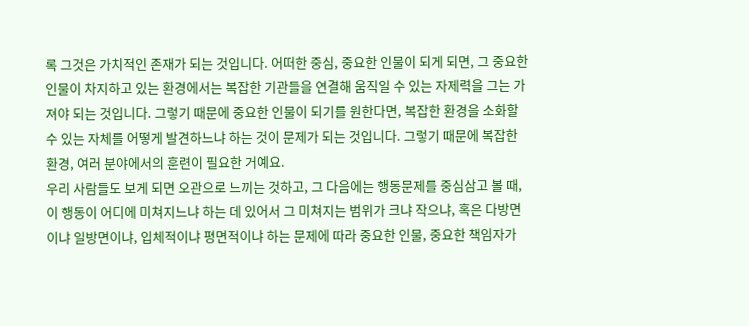록 그것은 가치적인 존재가 되는 것입니다. 어떠한 중심, 중요한 인물이 되게 되면, 그 중요한 인물이 차지하고 있는 환경에서는 복잡한 기관들을 연결해 움직일 수 있는 자제력을 그는 가져야 되는 것입니다. 그렇기 때문에 중요한 인물이 되기를 원한다면, 복잡한 환경을 소화할 수 있는 자체를 어떻게 발견하느냐 하는 것이 문제가 되는 것입니다. 그렇기 때문에 복잡한 환경, 여러 분야에서의 훈련이 필요한 거예요.
우리 사람들도 보게 되면 오관으로 느끼는 것하고, 그 다음에는 행동문제를 중심삼고 볼 때, 이 행동이 어디에 미쳐지느냐 하는 데 있어서 그 미쳐지는 범위가 크냐 작으냐, 혹은 다방면이냐 일방면이냐, 입체적이냐 평면적이냐 하는 문제에 따라 중요한 인물, 중요한 책임자가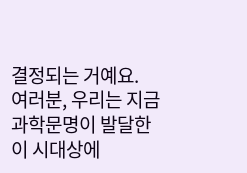결정되는 거예요.
여러분, 우리는 지금 과학문명이 발달한 이 시대상에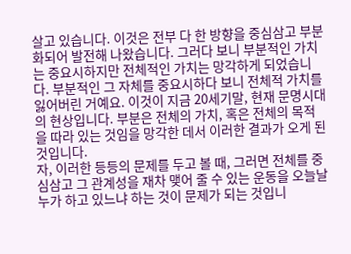살고 있습니다. 이것은 전부 다 한 방향을 중심삼고 부분화되어 발전해 나왔습니다. 그러다 보니 부분적인 가치는 중요시하지만 전체적인 가치는 망각하게 되었습니다. 부분적인 그 자체를 중요시하다 보니 전체적 가치를 잃어버린 거예요. 이것이 지금 20세기말, 현재 문명시대의 현상입니다. 부분은 전체의 가치, 혹은 전체의 목적을 따라 있는 것임을 망각한 데서 이러한 결과가 오게 된 것입니다.
자, 이러한 등등의 문제를 두고 볼 때, 그러면 전체를 중심삼고 그 관계성을 재차 맺어 줄 수 있는 운동을 오늘날 누가 하고 있느냐 하는 것이 문제가 되는 것입니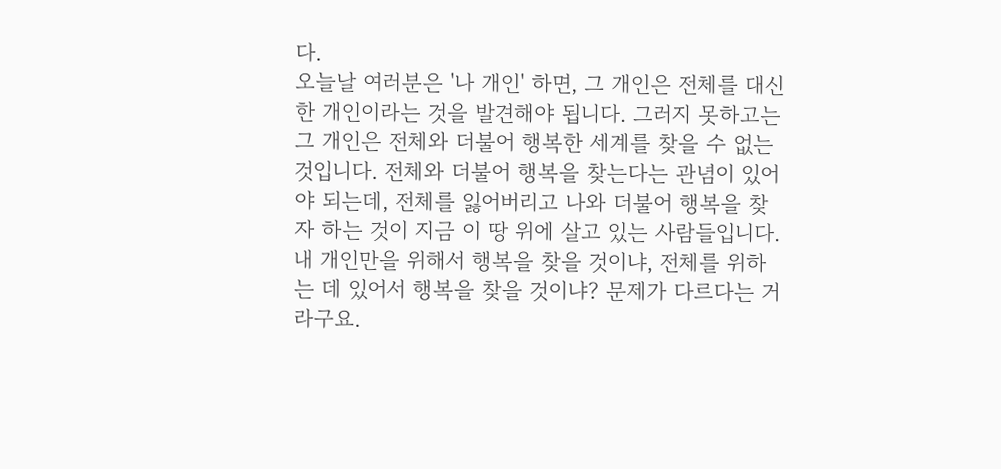다.
오늘날 여러분은 '나 개인' 하면, 그 개인은 전체를 대신한 개인이라는 것을 발견해야 됩니다. 그러지 못하고는 그 개인은 전체와 더불어 행복한 세계를 찾을 수 없는 것입니다. 전체와 더불어 행복을 찾는다는 관념이 있어야 되는데, 전체를 잃어버리고 나와 더불어 행복을 찾자 하는 것이 지금 이 땅 위에 살고 있는 사람들입니다.
내 개인만을 위해서 행복을 찾을 것이냐, 전체를 위하는 데 있어서 행복을 찾을 것이냐? 문제가 다르다는 거라구요.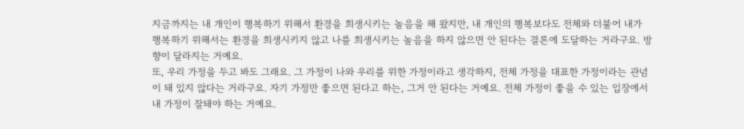지금까지는 내 개인이 행복하기 위해서 환경을 희생시키는 놀음을 해 왔지만, 내 개인의 행복보다도 전체와 더불어 내가 행복하기 위해서는 환경을 희생시키지 않고 나를 희생시키는 놀음을 하지 않으면 안 된다는 결론에 도달하는 거라구요. 방향이 달라지는 거예요.
또, 우리 가정을 두고 봐도 그래요. 그 가정이 나와 우리를 위한 가정이라고 생각하지, 전체 가정을 대표한 가정이라는 관념이 돼 있지 않다는 거라구요. 자기 가정만 좋으면 된다고 하는, 그거 안 된다는 거예요. 전체 가정이 좋을 수 있는 입장에서 내 가정이 잘돼야 하는 거예요.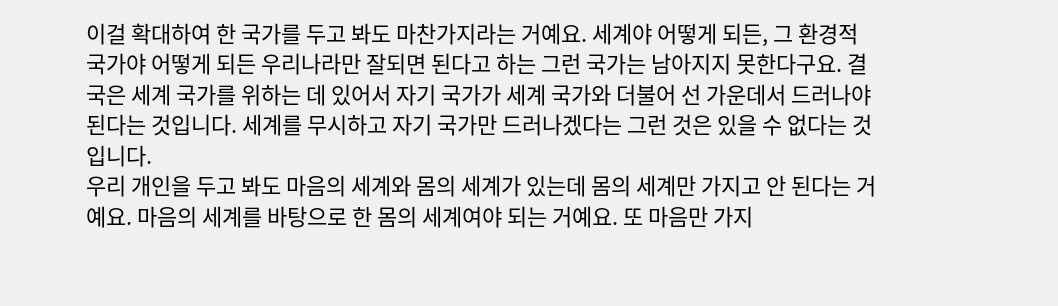이걸 확대하여 한 국가를 두고 봐도 마찬가지라는 거예요. 세계야 어떻게 되든, 그 환경적 국가야 어떻게 되든 우리나라만 잘되면 된다고 하는 그런 국가는 남아지지 못한다구요. 결국은 세계 국가를 위하는 데 있어서 자기 국가가 세계 국가와 더불어 선 가운데서 드러나야 된다는 것입니다. 세계를 무시하고 자기 국가만 드러나겠다는 그런 것은 있을 수 없다는 것입니다.
우리 개인을 두고 봐도 마음의 세계와 몸의 세계가 있는데 몸의 세계만 가지고 안 된다는 거예요. 마음의 세계를 바탕으로 한 몸의 세계여야 되는 거예요. 또 마음만 가지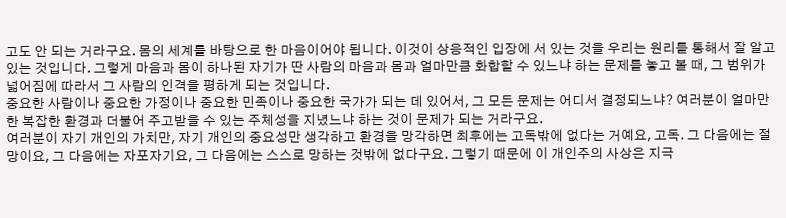고도 안 되는 거라구요. 몸의 세계를 바탕으로 한 마음이어야 됩니다. 이것이 상응적인 입장에 서 있는 것을 우리는 원리를 통해서 잘 알고 있는 것입니다. 그렇게 마음과 몸이 하나된 자기가 딴 사람의 마음과 몸과 얼마만큼 화합할 수 있느냐 하는 문제를 놓고 볼 때, 그 범위가 넓어짐에 따라서 그 사람의 인격을 평하게 되는 것입니다.
중요한 사람이나 중요한 가정이나 중요한 민족이나 중요한 국가가 되는 데 있어서, 그 모든 문제는 어디서 결정되느냐? 여러분이 얼마만한 복잡한 환경과 더불어 주고받을 수 있는 주체성을 지녔느냐 하는 것이 문제가 되는 거라구요.
여러분이 자기 개인의 가치만, 자기 개인의 중요성만 생각하고 환경을 망각하면 최후에는 고독밖에 없다는 거예요, 고독. 그 다음에는 절망이요, 그 다음에는 자포자기요, 그 다음에는 스스로 망하는 것밖에 없다구요. 그렇기 때문에 이 개인주의 사상은 지극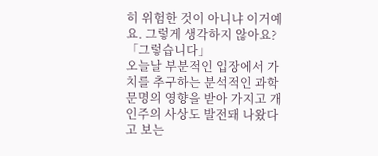히 위험한 것이 아니냐 이거예요. 그렇게 생각하지 않아요? 「그렇습니다」
오늘날 부분적인 입장에서 가치를 추구하는 분석적인 과학 문명의 영향을 받아 가지고 개인주의 사상도 발전돼 나왔다고 보는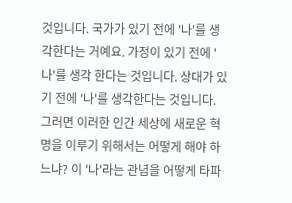것입니다. 국가가 있기 전에 '나'를 생각한다는 거예요. 가정이 있기 전에 '나'를 생각 한다는 것입니다. 상대가 있기 전에 '나'를 생각한다는 것입니다.
그러면 이러한 인간 세상에 새로운 혁명을 이루기 위해서는 어떻게 해야 하느냐? 이 '나'라는 관념을 어떻게 타파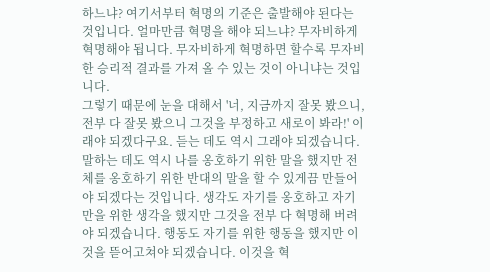하느냐? 여기서부터 혁명의 기준은 출발해야 된다는 것입니다. 얼마만큼 혁명을 해야 되느냐? 무자비하게 혁명해야 됩니다. 무자비하게 혁명하면 할수록 무자비한 승리적 결과를 가져 올 수 있는 것이 아니냐는 것입니다.
그렇기 때문에 눈을 대해서 '너, 지금까지 잘못 봤으니, 전부 다 잘못 봤으니 그것을 부정하고 새로이 봐라!' 이래야 되겠다구요. 듣는 데도 역시 그래야 되겠습니다. 말하는 데도 역시 나를 옹호하기 위한 말을 했지만 전체를 옹호하기 위한 반대의 말을 할 수 있게끔 만들어야 되겠다는 것입니다. 생각도 자기를 옹호하고 자기만을 위한 생각을 했지만 그것을 전부 다 혁명해 버려야 되겠습니다. 행동도 자기를 위한 행동을 했지만 이것을 뜯어고쳐야 되겠습니다. 이것을 혁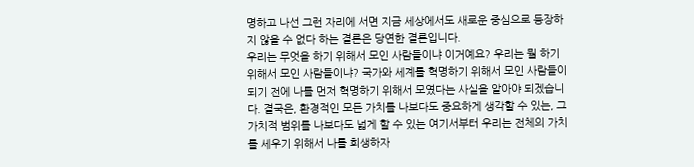명하고 나선 그런 자리에 서면 지금 세상에서도 새로운 중심으로 등장하지 않을 수 없다 하는 결론은 당연한 결론입니다.
우리는 무엇을 하기 위해서 모인 사람들이냐 이거예요? 우리는 뭘 하기 위해서 모인 사람들이냐? 국가와 세계를 혁명하기 위해서 모인 사람들이 되기 전에 나를 먼저 혁명하기 위해서 모였다는 사실을 알아야 되겠습니다. 결국은, 환경적인 모든 가치를 나보다도 중요하게 생각할 수 있는, 그 가치적 범위를 나보다도 넓게 할 수 있는 여기서부터 우리는 전체의 가치를 세우기 위해서 나를 희생하자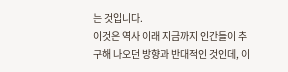는 것입니다.
이것은 역사 이래 지금까지 인간들이 추구해 나오던 방향과 반대적인 것인데, 이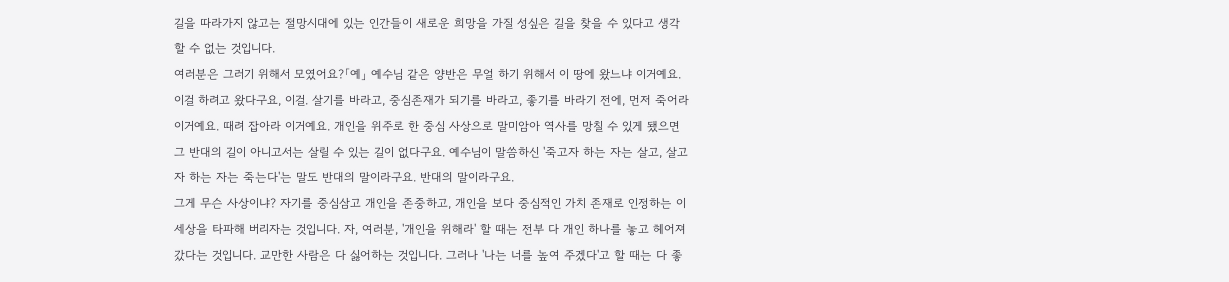길을 따라가지 않고는 절망시대에 있는 인간들이 새로운 희망을 가질 성싶은 길을 찾을 수 있다고 생각할 수 없는 것입니다.
여러분은 그러기 위해서 모였어요?「예」 예수님 같은 양반은 무얼 하기 위해서 이 땅에 왔느냐 이거예요. 이걸 하려고 왔다구요, 이걸. 살기를 바라고, 중심존재가 되기를 바라고, 좋기를 바라기 전에, 먼저 죽어라 이거예요. 때려 잡아라 이거예요. 개인을 위주로 한 중심 사상으로 말미암아 역사를 망칠 수 있게 됐으면 그 반대의 길이 아니고서는 살릴 수 있는 길이 없다구요. 예수님이 말씀하신 '죽고자 하는 자는 살고, 살고자 하는 자는 죽는다'는 말도 반대의 말이라구요. 반대의 말이라구요.
그게 무슨 사상이냐? 자기를 중심삼고 개인을 존중하고, 개인을 보다 중심적인 가치 존재로 인정하는 이 세상을 타파해 버리자는 것입니다. 자, 여러분, '개인을 위해라' 할 때는 전부 다 개인 하나를 놓고 헤어져 갔다는 것입니다. 교만한 사람은 다 싫어하는 것입니다. 그러나 '나는 너를 높여 주겠다'고 할 때는 다 좋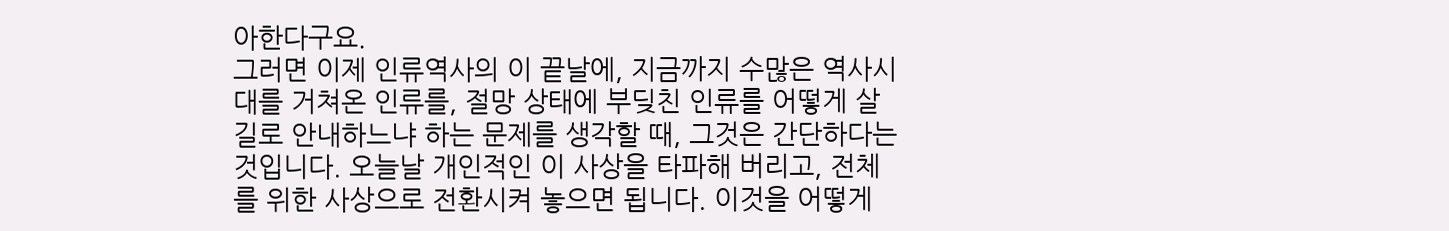아한다구요.
그러면 이제 인류역사의 이 끝날에, 지금까지 수많은 역사시대를 거쳐온 인류를, 절망 상태에 부딪친 인류를 어떻게 살 길로 안내하느냐 하는 문제를 생각할 때, 그것은 간단하다는 것입니다. 오늘날 개인적인 이 사상을 타파해 버리고, 전체를 위한 사상으로 전환시켜 놓으면 됩니다. 이것을 어떻게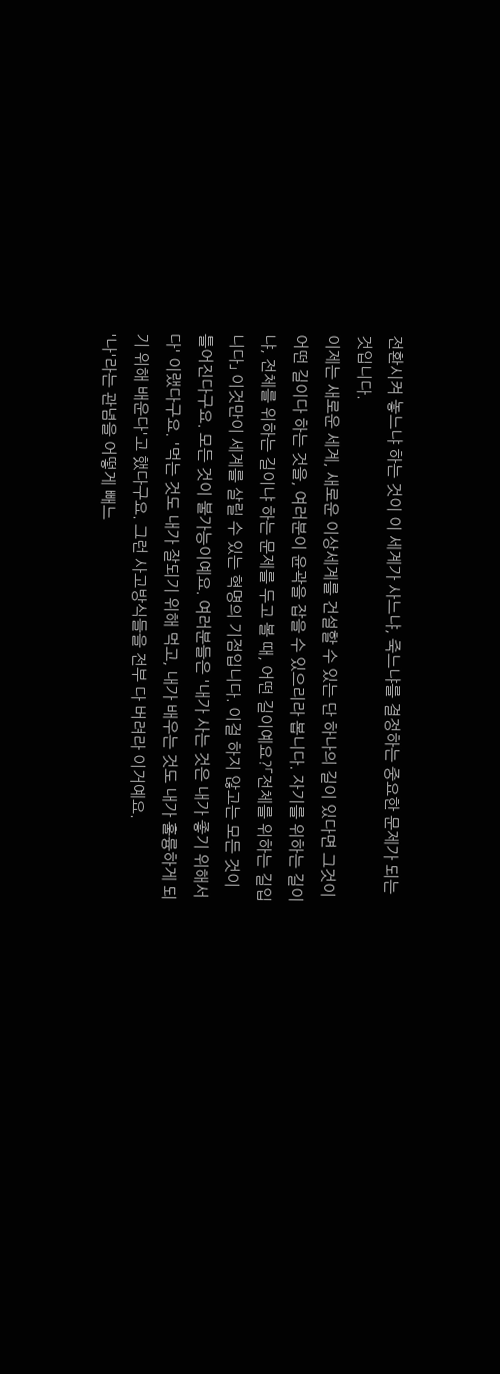전환시켜 놓느냐 하는 것이 이 세계가 사느냐, 죽느냐를 결정하는 중요한 문제가 되는 것입니다.
이제는 새로운 세계, 새로운 이상세계를 건설할 수 있는 단 하나의 길이 있다면 그것이 어떤 길이다 하는 것을, 여러분이 윤곽을 잡을 수 있으리라 봅니다. 자기를 위하는 길이냐, 전체를 위하는 길이냐 하는 문제를 두고 볼 때, 어떤 길이예요?「전체를 위하는 길입니다」 이것만이 세계를 살릴 수 있는 혁명의 기점입니다. 이걸 하지 않고는 모든 것이 틀어진다구요. 모든 것이 불가능이예요. 여러분들은 '내가 사는 것은 내가 좋기 위해서다' 이랬다구요. '먹는 것도 내가 잘되기 위해 먹고, 내가 배우는 것도 내가 훌륭하게 되기 위해 배운다'고 했다구요. 그런 사고방식들을 전부 다 버려라 이거예요.
'나'라는 관념을 어떻게 빼느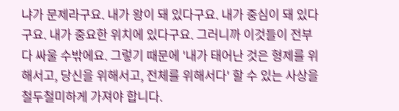냐가 문제라구요. 내가 왕이 돼 있다구요. 내가 중심이 돼 있다구요. 내가 중요한 위치에 있다구요. 그러니까 이것들이 전부 다 싸울 수밖에요. 그렇기 때문에 '내가 태어난 것은 형제를 위해서고, 당신을 위해서고, 전체를 위해서다' 할 수 있는 사상을 철두철미하게 가져야 합니다.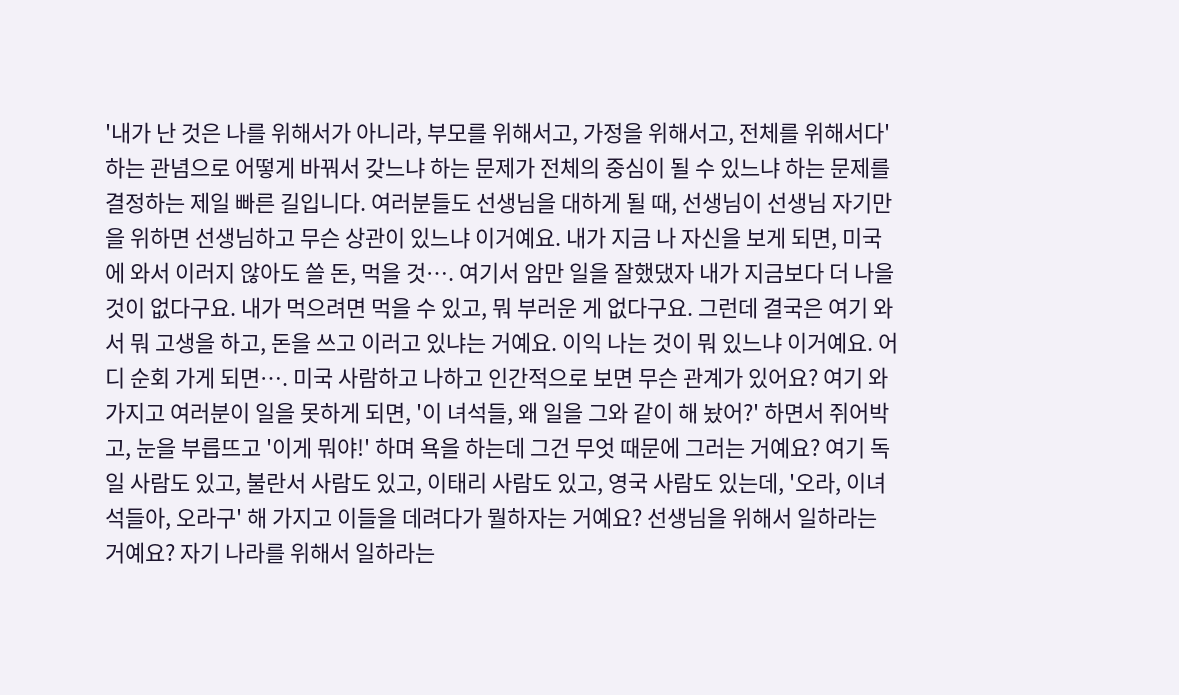'내가 난 것은 나를 위해서가 아니라, 부모를 위해서고, 가정을 위해서고, 전체를 위해서다' 하는 관념으로 어떻게 바꿔서 갖느냐 하는 문제가 전체의 중심이 될 수 있느냐 하는 문제를 결정하는 제일 빠른 길입니다. 여러분들도 선생님을 대하게 될 때, 선생님이 선생님 자기만을 위하면 선생님하고 무슨 상관이 있느냐 이거예요. 내가 지금 나 자신을 보게 되면, 미국에 와서 이러지 않아도 쓸 돈, 먹을 것…. 여기서 암만 일을 잘했댔자 내가 지금보다 더 나을 것이 없다구요. 내가 먹으려면 먹을 수 있고, 뭐 부러운 게 없다구요. 그런데 결국은 여기 와서 뭐 고생을 하고, 돈을 쓰고 이러고 있냐는 거예요. 이익 나는 것이 뭐 있느냐 이거예요. 어디 순회 가게 되면…. 미국 사람하고 나하고 인간적으로 보면 무슨 관계가 있어요? 여기 와 가지고 여러분이 일을 못하게 되면, '이 녀석들, 왜 일을 그와 같이 해 놨어?' 하면서 쥐어박고, 눈을 부릅뜨고 '이게 뭐야!' 하며 욕을 하는데 그건 무엇 때문에 그러는 거예요? 여기 독일 사람도 있고, 불란서 사람도 있고, 이태리 사람도 있고, 영국 사람도 있는데, '오라, 이녀석들아, 오라구' 해 가지고 이들을 데려다가 뭘하자는 거예요? 선생님을 위해서 일하라는 거예요? 자기 나라를 위해서 일하라는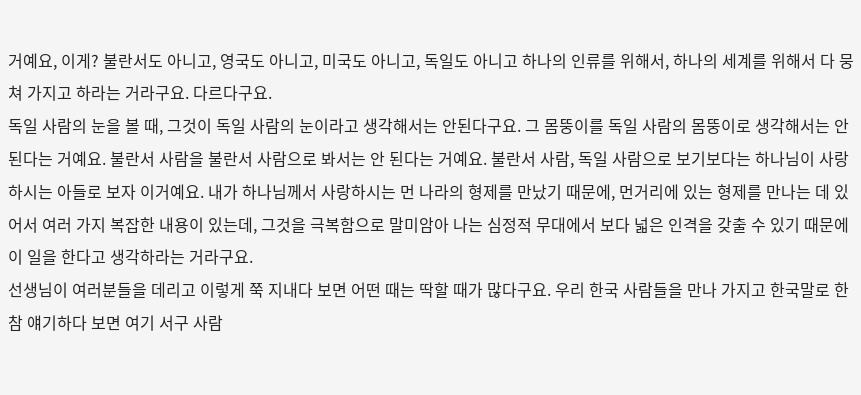거예요, 이게? 불란서도 아니고, 영국도 아니고, 미국도 아니고, 독일도 아니고 하나의 인류를 위해서, 하나의 세계를 위해서 다 뭉쳐 가지고 하라는 거라구요. 다르다구요.
독일 사람의 눈을 볼 때, 그것이 독일 사람의 눈이라고 생각해서는 안된다구요. 그 몸뚱이를 독일 사람의 몸뚱이로 생각해서는 안 된다는 거예요. 불란서 사람을 불란서 사람으로 봐서는 안 된다는 거예요. 불란서 사람, 독일 사람으로 보기보다는 하나님이 사랑하시는 아들로 보자 이거예요. 내가 하나님께서 사랑하시는 먼 나라의 형제를 만났기 때문에, 먼거리에 있는 형제를 만나는 데 있어서 여러 가지 복잡한 내용이 있는데, 그것을 극복함으로 말미암아 나는 심정적 무대에서 보다 넓은 인격을 갖출 수 있기 때문에 이 일을 한다고 생각하라는 거라구요.
선생님이 여러분들을 데리고 이렇게 쭉 지내다 보면 어떤 때는 딱할 때가 많다구요. 우리 한국 사람들을 만나 가지고 한국말로 한참 얘기하다 보면 여기 서구 사람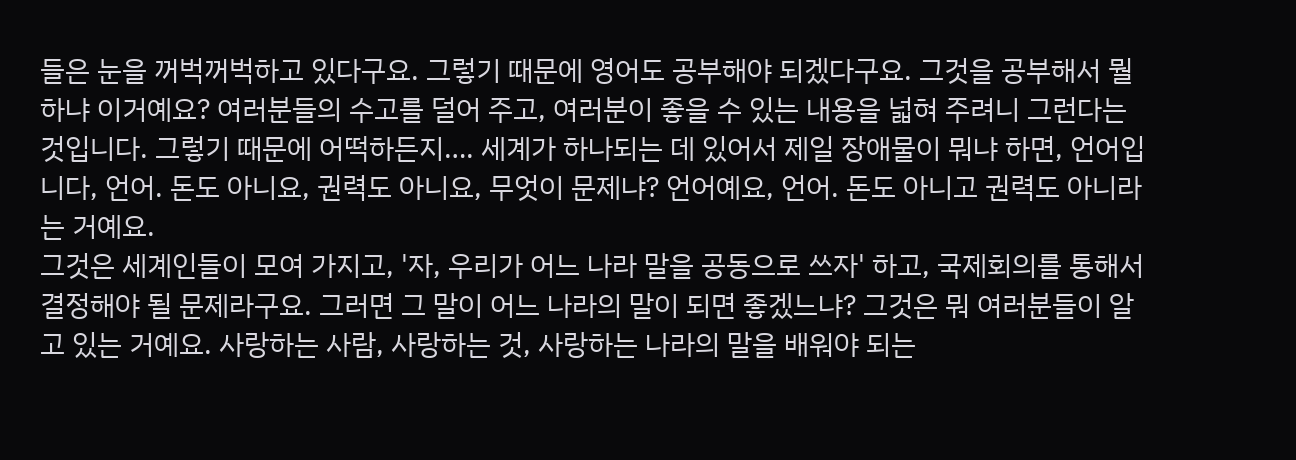들은 눈을 꺼벅꺼벅하고 있다구요. 그렇기 때문에 영어도 공부해야 되겠다구요. 그것을 공부해서 뭘하냐 이거예요? 여러분들의 수고를 덜어 주고, 여러분이 좋을 수 있는 내용을 넓혀 주려니 그런다는 것입니다. 그렇기 때문에 어떡하든지…. 세계가 하나되는 데 있어서 제일 장애물이 뭐냐 하면, 언어입니다, 언어. 돈도 아니요, 권력도 아니요, 무엇이 문제냐? 언어예요, 언어. 돈도 아니고 권력도 아니라는 거예요.
그것은 세계인들이 모여 가지고, '자, 우리가 어느 나라 말을 공동으로 쓰자' 하고, 국제회의를 통해서 결정해야 될 문제라구요. 그러면 그 말이 어느 나라의 말이 되면 좋겠느냐? 그것은 뭐 여러분들이 알고 있는 거예요. 사랑하는 사람, 사랑하는 것, 사랑하는 나라의 말을 배워야 되는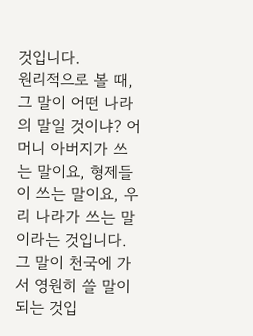것입니다.
원리적으로 볼 때, 그 말이 어떤 나라의 말일 것이냐? 어머니 아버지가 쓰는 말이요, 형제들이 쓰는 말이요, 우리 나라가 쓰는 말이라는 것입니다. 그 말이 천국에 가서 영원히 쓸 말이 되는 것입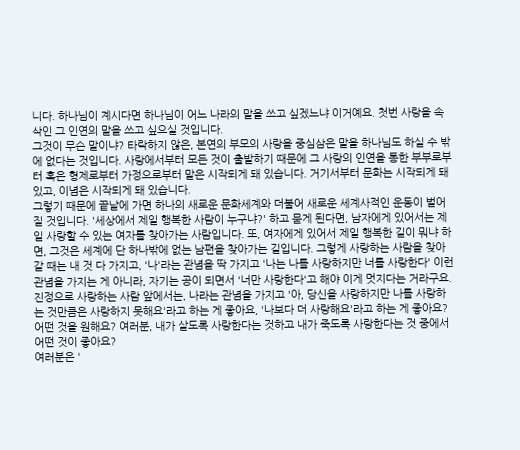니다. 하나님이 계시다면 하나님이 어느 나라의 말을 쓰고 싶겠느냐 이거예요. 첫번 사랑을 속삭인 그 인연의 말을 쓰고 싶으실 것입니다.
그것이 무슨 말이냐? 타락하지 않은, 본연의 부모의 사랑을 중심삼은 말을 하나님도 하실 수 밖에 없다는 것입니다. 사랑에서부터 모든 것이 출발하기 때문에 그 사랑의 인연을 통한 부부로부터 혹은 형제로부터 가정으로부터 말은 시작되게 돼 있습니다. 거기서부터 문화는 시작되게 돼 있고, 이념은 시작되게 돼 있습니다.
그렇기 때문에 끝날에 가면 하나의 새로운 문화세계와 더불어 새로운 세계사적인 운동이 벌어질 것입니다. '세상에서 제일 행복한 사람이 누구냐?' 하고 묻게 된다면, 남자에게 있어서는 제일 사랑할 수 있는 여자를 찾아가는 사람입니다. 또, 여자에게 있어서 제일 행복한 길이 뭐냐 하면, 그것은 세계에 단 하나밖에 없는 남편을 찾아가는 길입니다. 그렇게 사랑하는 사람을 찾아갈 때는 내 것 다 가지고, '나'라는 관념을 딱 가지고 '나는 나를 사랑하지만 너를 사랑한다' 이런 관념을 가지는 게 아니라, 자기는 공이 되면서 '너만 사랑한다'고 해야 이게 멋지다는 거라구요.
진정으로 사랑하는 사람 앞에서는, 나라는 관념을 가지고 '아, 당신을 사랑하지만 나를 사랑하는 것만큼은 사랑하지 못해요'라고 하는 게 좋아요, '나보다 더 사랑해요'라고 하는 게 좋아요? 어떤 것을 원해요? 여러분, 내가 살도록 사랑한다는 것하고 내가 죽도록 사랑한다는 것 중에서 어떤 것이 좋아요?
여러분은 '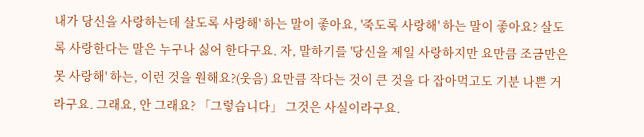내가 당신을 사랑하는데 살도록 사랑해' 하는 말이 좋아요, '죽도록 사랑해' 하는 말이 좋아요? 살도록 사랑한다는 말은 누구나 싫어 한다구요. 자, 말하기를 '당신을 제일 사랑하지만 요만큼 조금만은 못 사랑해' 하는, 이런 것을 원해요?(웃음) 요만큼 작다는 것이 큰 것을 다 잡아먹고도 기분 나쁜 거라구요. 그래요, 안 그래요? 「그렇습니다」 그것은 사실이라구요.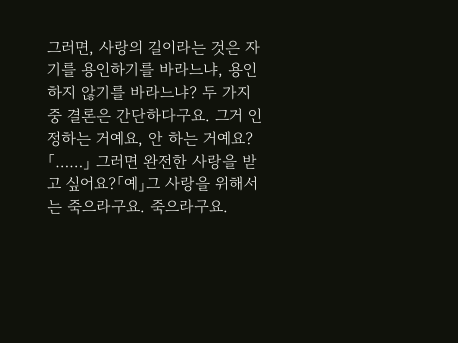그러면, 사랑의 길이라는 것은 자기를 용인하기를 바라느냐, 용인하지 않기를 바라느냐? 두 가지 중 결론은 간단하다구요. 그거 인정하는 거예요, 안 하는 거예요? 「……」 그러면 완전한 사랑을 받고 싶어요?「예」그 사랑을 위해서는 죽으라구요. 죽으라구요.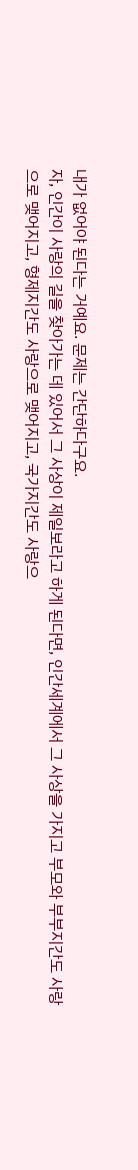내가 없어야 된다는 거예요. 문제는 간단하다구요.
자, 인간이 사랑의 길을 찾아가는 데 있어서 그 사상이 제일보라고 하게 된다면, 인간세계에서 그 사상을 가지고 부모와 부부지간도 사랑으로 맺어지고, 형제지간도 사랑으로 맺어지고, 국가지간도 사랑으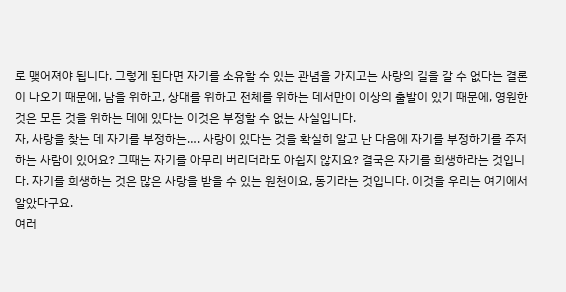로 맺어져야 됩니다. 그렇게 된다면 자기를 소유할 수 있는 관념을 가지고는 사랑의 길을 갈 수 없다는 결론이 나오기 때문에, 남을 위하고, 상대를 위하고 전체를 위하는 데서만이 이상의 출발이 있기 때문에, 영원한 것은 모든 것을 위하는 데에 있다는 이것은 부정할 수 없는 사실입니다.
자, 사랑을 찾는 데 자기를 부정하는…. 사랑이 있다는 것을 확실히 알고 난 다음에 자기를 부정하기를 주저하는 사람이 있어요? 그때는 자기를 아무리 버리더라도 아쉽지 않지요? 결국은 자기를 희생하라는 것입니다. 자기를 희생하는 것은 많은 사랑을 받을 수 있는 원천이요, 동기라는 것입니다. 이것을 우리는 여기에서 알았다구요.
여러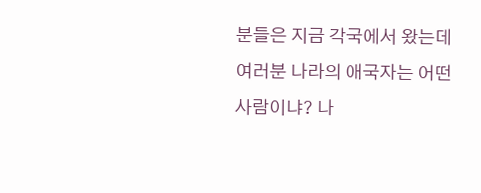분들은 지금 각국에서 왔는데 여러분 나라의 애국자는 어떤 사람이냐? 나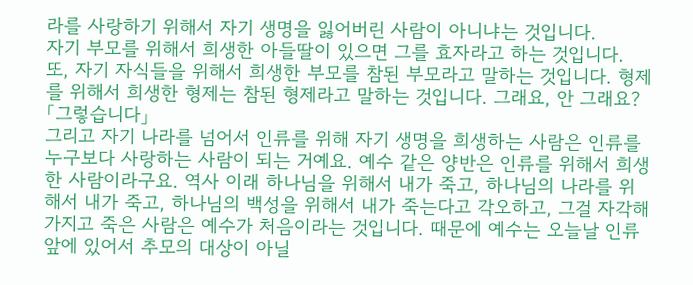라를 사랑하기 위해서 자기 생명을 잃어버린 사람이 아니냐는 것입니다.
자기 부모를 위해서 희생한 아들딸이 있으면 그를 효자라고 하는 것입니다. 또, 자기 자식들을 위해서 희생한 부모를 참된 부모라고 말하는 것입니다. 형제를 위해서 희생한 형제는 참된 형제라고 말하는 것입니다. 그래요, 안 그래요? 「그렇습니다」
그리고 자기 나라를 넘어서 인류를 위해 자기 생명을 희생하는 사람은 인류를 누구보다 사랑하는 사람이 되는 거예요. 예수 같은 양반은 인류를 위해서 희생한 사람이라구요. 역사 이래 하나님을 위해서 내가 죽고, 하나님의 나라를 위해서 내가 죽고, 하나님의 백성을 위해서 내가 죽는다고 각오하고, 그걸 자각해 가지고 죽은 사람은 예수가 처음이라는 것입니다. 때문에 예수는 오늘날 인류 앞에 있어서 추모의 대상이 아닐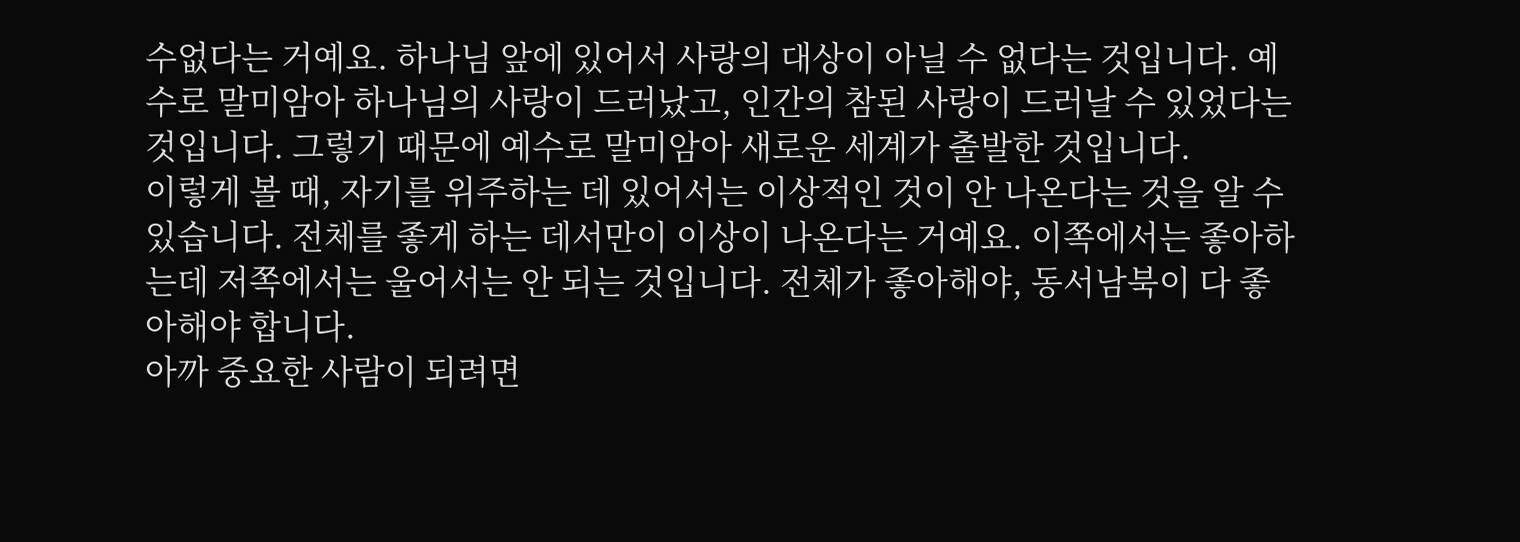수없다는 거예요. 하나님 앞에 있어서 사랑의 대상이 아닐 수 없다는 것입니다. 예수로 말미암아 하나님의 사랑이 드러났고, 인간의 참된 사랑이 드러날 수 있었다는 것입니다. 그렇기 때문에 예수로 말미암아 새로운 세계가 출발한 것입니다.
이렇게 볼 때, 자기를 위주하는 데 있어서는 이상적인 것이 안 나온다는 것을 알 수 있습니다. 전체를 좋게 하는 데서만이 이상이 나온다는 거예요. 이쪽에서는 좋아하는데 저쪽에서는 울어서는 안 되는 것입니다. 전체가 좋아해야, 동서남북이 다 좋아해야 합니다.
아까 중요한 사람이 되려면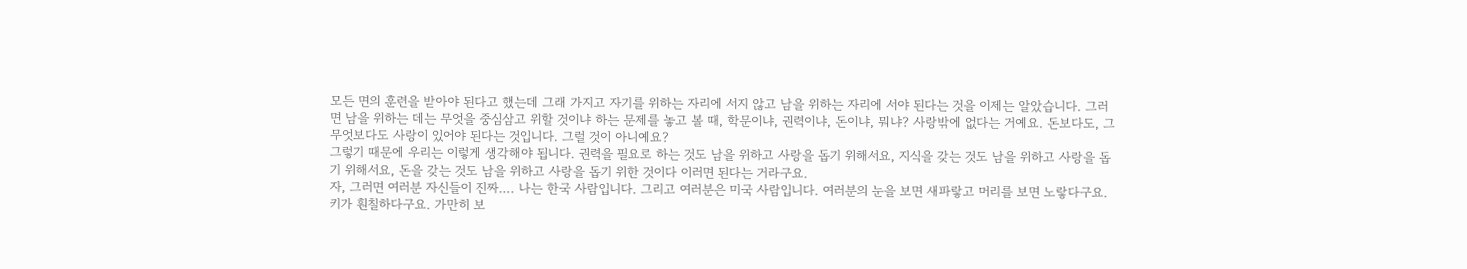모든 면의 훈련을 받아야 된다고 했는데 그래 가지고 자기를 위하는 자리에 서지 않고 남을 위하는 자리에 서야 된다는 것을 이제는 알았습니다. 그러면 남을 위하는 데는 무엇을 중심삼고 위할 것이냐 하는 문제를 놓고 볼 때, 학문이냐, 권력이냐, 돈이냐, 뭐냐? 사랑밖에 없다는 거예요. 돈보다도, 그 무엇보다도 사랑이 있어야 된다는 것입니다. 그럴 것이 아니예요?
그렇기 때문에 우리는 이렇게 생각해야 됩니다. 권력을 필요로 하는 것도 남을 위하고 사랑을 돕기 위해서요, 지식을 갖는 것도 남을 위하고 사랑을 돕기 위해서요, 돈을 갖는 것도 남을 위하고 사랑을 돕기 위한 것이다 이러면 된다는 거라구요.
자, 그러면 여러분 자신들이 진짜…. 나는 한국 사람입니다. 그리고 여러분은 미국 사람입니다. 여러분의 눈을 보면 새파랗고 머리를 보면 노랗다구요. 키가 훤칠하다구요. 가만히 보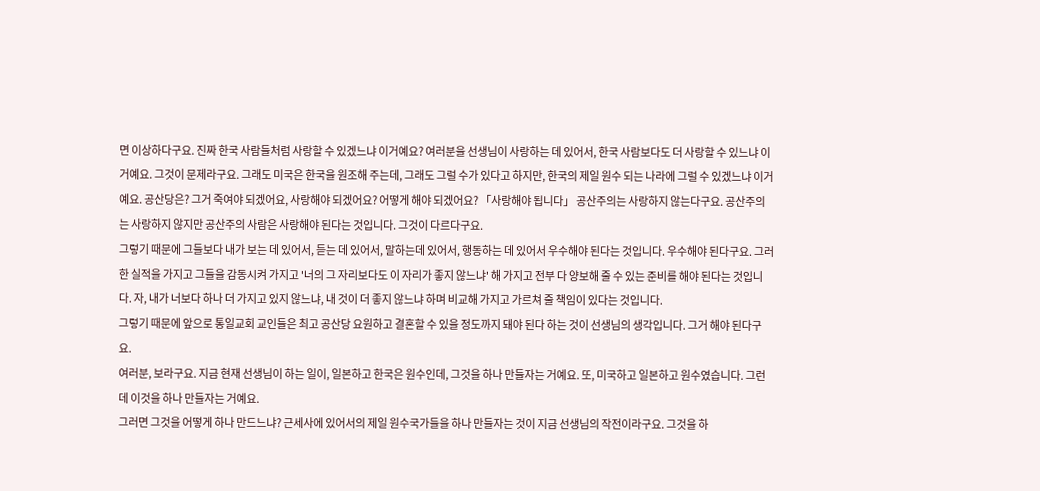면 이상하다구요. 진짜 한국 사람들처럼 사랑할 수 있겠느냐 이거예요? 여러분을 선생님이 사랑하는 데 있어서, 한국 사람보다도 더 사랑할 수 있느냐 이거예요. 그것이 문제라구요. 그래도 미국은 한국을 원조해 주는데, 그래도 그럴 수가 있다고 하지만, 한국의 제일 원수 되는 나라에 그럴 수 있겠느냐 이거예요. 공산당은? 그거 죽여야 되겠어요, 사랑해야 되겠어요? 어떻게 해야 되겠어요? 「사랑해야 됩니다」 공산주의는 사랑하지 않는다구요. 공산주의는 사랑하지 않지만 공산주의 사람은 사랑해야 된다는 것입니다. 그것이 다르다구요.
그렇기 때문에 그들보다 내가 보는 데 있어서, 듣는 데 있어서, 말하는데 있어서, 행동하는 데 있어서 우수해야 된다는 것입니다. 우수해야 된다구요. 그러한 실적을 가지고 그들을 감동시켜 가지고 '너의 그 자리보다도 이 자리가 좋지 않느냐' 해 가지고 전부 다 양보해 줄 수 있는 준비를 해야 된다는 것입니다. 자, 내가 너보다 하나 더 가지고 있지 않느냐, 내 것이 더 좋지 않느냐 하며 비교해 가지고 가르쳐 줄 책임이 있다는 것입니다.
그렇기 때문에 앞으로 통일교회 교인들은 최고 공산당 요원하고 결혼할 수 있을 정도까지 돼야 된다 하는 것이 선생님의 생각입니다. 그거 해야 된다구요.
여러분, 보라구요. 지금 현재 선생님이 하는 일이, 일본하고 한국은 원수인데, 그것을 하나 만들자는 거예요. 또, 미국하고 일본하고 원수였습니다. 그런데 이것을 하나 만들자는 거예요.
그러면 그것을 어떻게 하나 만드느냐? 근세사에 있어서의 제일 원수국가들을 하나 만들자는 것이 지금 선생님의 작전이라구요. 그것을 하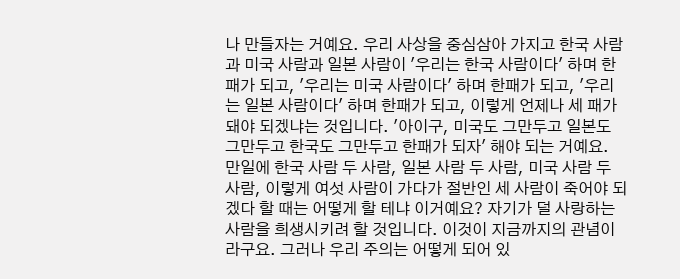나 만들자는 거예요. 우리 사상을 중심삼아 가지고 한국 사람과 미국 사람과 일본 사람이 '우리는 한국 사람이다' 하며 한패가 되고, '우리는 미국 사람이다' 하며 한패가 되고, '우리는 일본 사람이다' 하며 한패가 되고, 이렇게 언제나 세 패가 돼야 되겠냐는 것입니다. '아이구, 미국도 그만두고 일본도 그만두고 한국도 그만두고 한패가 되자' 해야 되는 거예요.
만일에 한국 사람 두 사람, 일본 사람 두 사람, 미국 사람 두 사람, 이렇게 여섯 사람이 가다가 절반인 세 사람이 죽어야 되겠다 할 때는 어떻게 할 테냐 이거예요? 자기가 덜 사랑하는 사람을 희생시키려 할 것입니다. 이것이 지금까지의 관념이라구요. 그러나 우리 주의는 어떻게 되어 있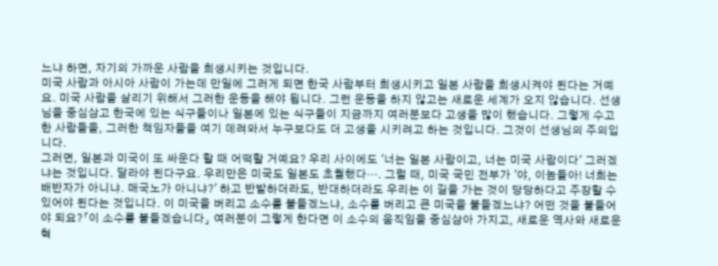느냐 하면, 자기의 가까운 사람을 희생시키는 것입니다.
미국 사람과 아시아 사람이 가는데 만일에 그러게 되면 한국 사람부터 희생시키고 일본 사람을 희생시켜야 된다는 거예요. 미국 사람을 살리기 위해서 그러한 운동을 해야 됩니다. 그런 운동을 하지 않고는 새로운 세계가 오지 않습니다. 선생님을 중심삼고 한국에 있는 식구들이나 일본에 있는 식구들이 지금까지 여러분보다 고생을 많이 했습니다. 그렇게 수고한 사람들을, 그러한 책임자들을 여기 데려와서 누구보다도 더 고생을 시키려고 하는 것입니다. 그것이 선생님의 주의입니다.
그러면, 일본과 미국이 또 싸운다 할 때 어떡할 거예요? 우리 사이에도 '너는 일본 사람이고, 너는 미국 사람이다' 그러겠냐는 것입니다. 달라야 된다구요. 우리만은 미국도 일본도 초월했다…. 그럴 때, 미국 국민 전부가 '야, 이놈들아! 너희는 배반자가 아니냐. 매국노가 아니냐?' 하고 반발하더라도, 반대하더라도 우리는 이 길을 가는 것이 당당하다고 주장할 수 있어야 된다는 것입니다. 이 미국을 버리고 소수를 붙들겠느냐, 소수를 버리고 큰 미국을 붙들겠느냐? 어떤 것을 붙들어야 되요?「이 소수를 붙들겠습니다」 여러분이 그렇게 한다면 이 소수의 움직임을 중심삼아 가지고, 새로운 역사와 새로운 혁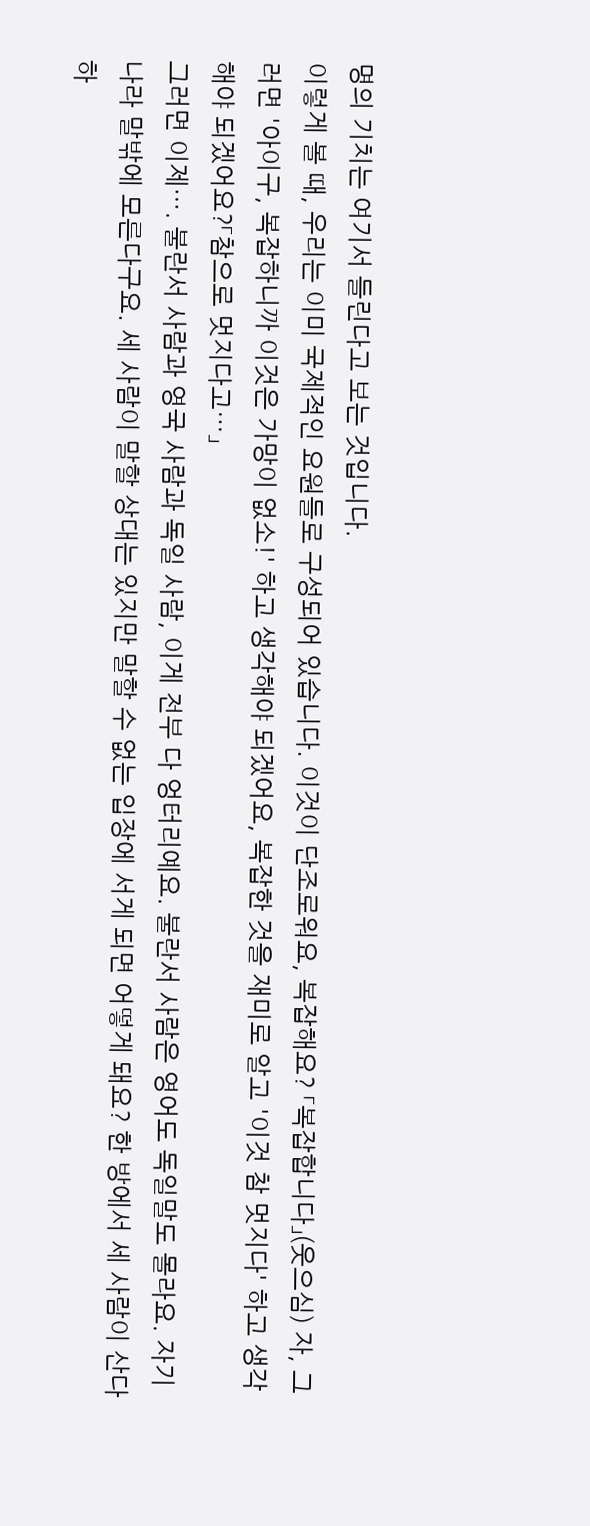명의 기치는 여기서 들린다고 보는 것입니다.
이렇게 볼 때, 우리는 이미 국제적인 요원들로 구성되어 있습니다. 이것이 단조로워요, 복잡해요? 「복잡합니다」(웃으심) 자, 그러면 '아이구, 복잡하니까 이것은 가망이 없소!' 하고 생각해야 되겠어요, 복잡한 것을 재미로 알고 '이것 참 멋지다' 하고 생각해야 되겠어요?「참으로 멋지다고…」
그러면 이제…. 불란서 사람과 영국 사람과 독일 사람, 이게 전부 다 엉터리예요. 불란서 사람은 영어도 독일말도 몰라요. 자기 나라 말밖에 모른다구요. 세 사람이 말할 상대는 있지만 말할 수 없는 입장에 서게 되면 어떻게 돼요? 한 방에서 세 사람이 산다 하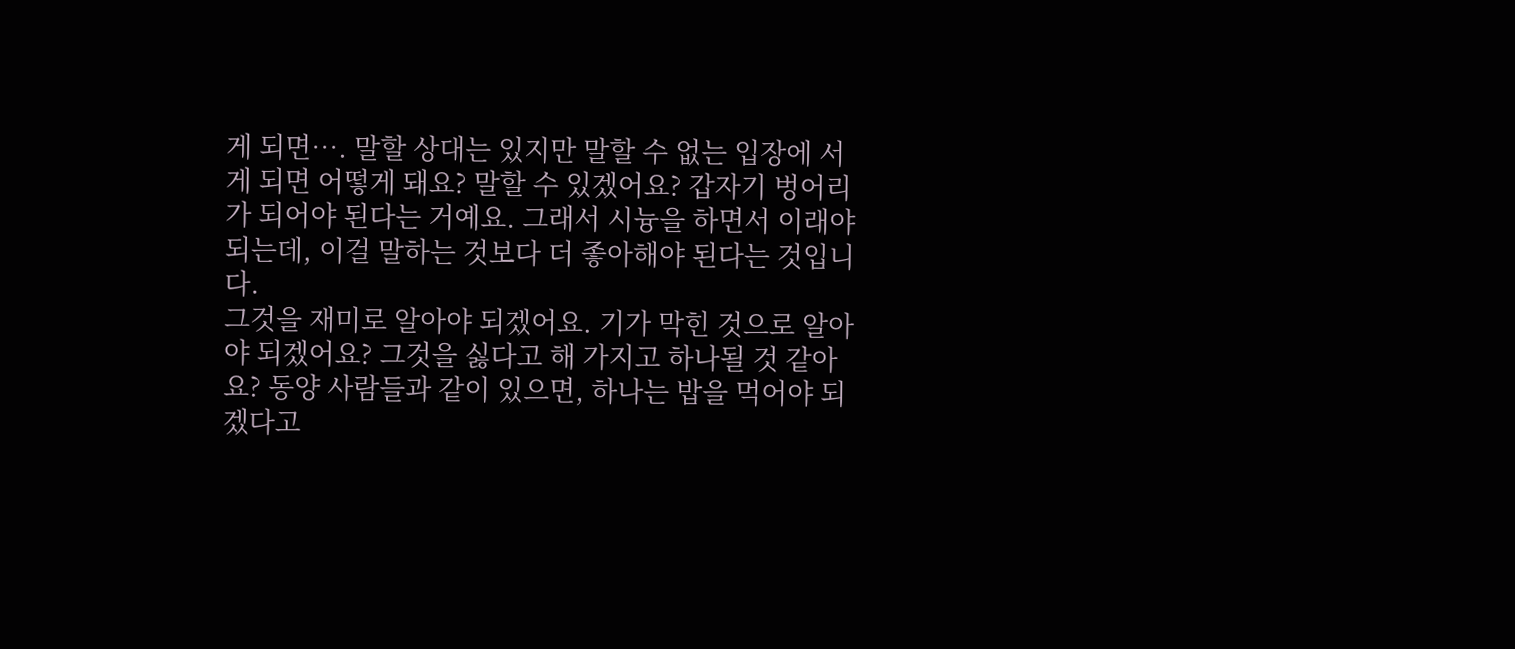게 되면…. 말할 상대는 있지만 말할 수 없는 입장에 서게 되면 어떻게 돼요? 말할 수 있겠어요? 갑자기 벙어리가 되어야 된다는 거예요. 그래서 시늉을 하면서 이래야 되는데, 이걸 말하는 것보다 더 좋아해야 된다는 것입니다.
그것을 재미로 알아야 되겠어요. 기가 막힌 것으로 알아야 되겠어요? 그것을 싫다고 해 가지고 하나될 것 같아요? 동양 사람들과 같이 있으면, 하나는 밥을 먹어야 되겠다고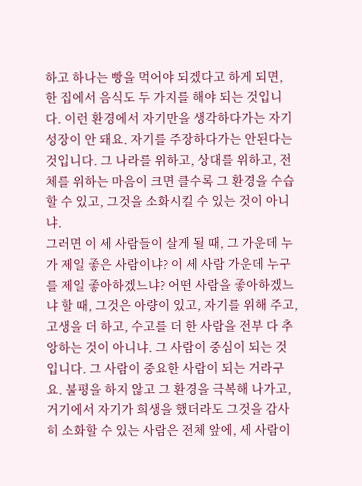하고 하나는 빵을 먹어야 되겠다고 하게 되면, 한 집에서 음식도 두 가지를 해야 되는 것입니다. 이런 환경에서 자기만을 생각하다가는 자기 성장이 안 돼요. 자기를 주장하다가는 안된다는 것입니다. 그 나라를 위하고, 상대를 위하고, 전체를 위하는 마음이 크면 클수록 그 환경을 수습할 수 있고, 그것을 소화시킬 수 있는 것이 아니냐.
그러면 이 세 사람들이 살게 될 때, 그 가운데 누가 제일 좋은 사람이냐? 이 세 사람 가운데 누구를 제일 좋아하겠느냐? 어떤 사람을 좋아하겠느냐 할 때, 그것은 아량이 있고, 자기를 위해 주고, 고생을 더 하고, 수고를 더 한 사람을 전부 다 추앙하는 것이 아니냐. 그 사람이 중심이 되는 것입니다. 그 사람이 중요한 사람이 되는 거라구요. 불평을 하지 않고 그 환경을 극복해 나가고, 거기에서 자기가 희생을 했더라도 그것을 감사히 소화할 수 있는 사람은 전체 앞에, 세 사람이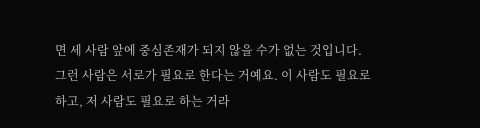면 세 사람 앞에 중심존재가 되지 않을 수가 없는 것입니다. 그런 사람은 서로가 필요로 한다는 거예요. 이 사람도 필요로 하고, 저 사람도 필요로 하는 거라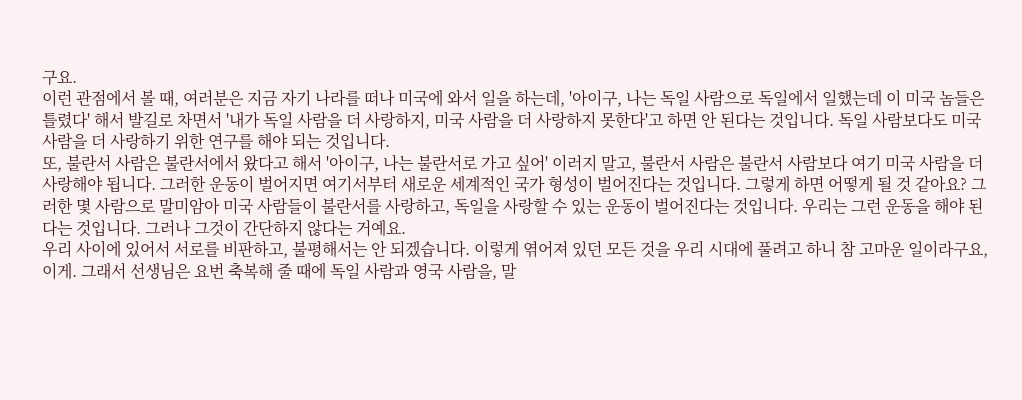구요.
이런 관점에서 볼 때, 여러분은 지금 자기 나라를 떠나 미국에 와서 일을 하는데, '아이구, 나는 독일 사람으로 독일에서 일했는데 이 미국 놈들은 틀렸다' 해서 발길로 차면서 '내가 독일 사람을 더 사랑하지, 미국 사람을 더 사랑하지 못한다'고 하면 안 된다는 것입니다. 독일 사람보다도 미국 사람을 더 사랑하기 위한 연구를 해야 되는 것입니다.
또, 불란서 사람은 불란서에서 왔다고 해서 '아이구, 나는 불란서로 가고 싶어' 이러지 말고, 불란서 사람은 불란서 사람보다 여기 미국 사람을 더 사랑해야 됩니다. 그러한 운동이 벌어지면 여기서부터 새로운 세계적인 국가 형성이 벌어진다는 것입니다. 그렇게 하면 어떻게 될 것 같아요? 그러한 몇 사람으로 말미암아 미국 사람들이 불란서를 사랑하고, 독일을 사랑할 수 있는 운동이 벌어진다는 것입니다. 우리는 그런 운동을 해야 된다는 것입니다. 그러나 그것이 간단하지 않다는 거예요.
우리 사이에 있어서 서로를 비판하고, 불평해서는 안 되겠습니다. 이렇게 엮어져 있던 모든 것을 우리 시대에 풀려고 하니 참 고마운 일이라구요, 이게. 그래서 선생님은 요번 축복해 줄 때에 독일 사람과 영국 사람을, 말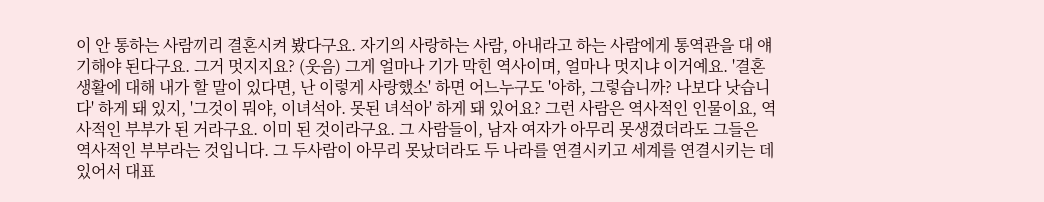이 안 통하는 사람끼리 결혼시켜 봤다구요. 자기의 사랑하는 사람, 아내라고 하는 사람에게 통역관을 대 얘기해야 된다구요. 그거 멋지지요? (웃음) 그게 얼마나 기가 막힌 역사이며, 얼마나 멋지냐 이거예요. '결혼 생활에 대해 내가 할 말이 있다면, 난 이렇게 사랑했소' 하면 어느누구도 '아하, 그렇습니까? 나보다 낫습니다' 하게 돼 있지, '그것이 뭐야, 이녀석아. 못된 녀석아' 하게 돼 있어요? 그런 사람은 역사적인 인물이요, 역사적인 부부가 된 거라구요. 이미 된 것이라구요. 그 사람들이, 남자 여자가 아무리 못생겼더라도 그들은 역사적인 부부라는 것입니다. 그 두사람이 아무리 못났더라도 두 나라를 연결시키고 세계를 연결시키는 데 있어서 대표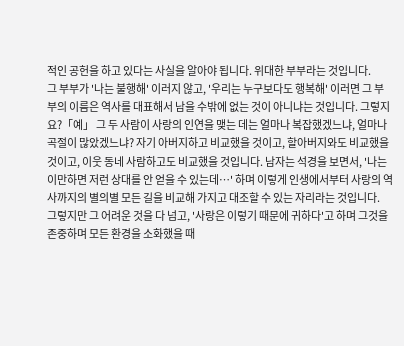적인 공헌을 하고 있다는 사실을 알아야 됩니다. 위대한 부부라는 것입니다.
그 부부가 '나는 불행해' 이러지 않고, '우리는 누구보다도 행복해' 이러면 그 부부의 이름은 역사를 대표해서 남을 수밖에 없는 것이 아니냐는 것입니다. 그렇지요?「예」 그 두 사람이 사랑의 인연을 맺는 데는 얼마나 복잡했겠느냐, 얼마나 곡절이 많았겠느냐? 자기 아버지하고 비교했을 것이고, 할아버지와도 비교했을 것이고, 이웃 동네 사람하고도 비교했을 것입니다. 남자는 석경을 보면서, '나는 이만하면 저런 상대를 안 얻을 수 있는데…' 하며 이렇게 인생에서부터 사랑의 역사까지의 별의별 모든 길을 비교해 가지고 대조할 수 있는 자리라는 것입니다.
그렇지만 그 어려운 것을 다 넘고, '사랑은 이렇기 때문에 귀하다'고 하며 그것을 존중하며 모든 환경을 소화했을 때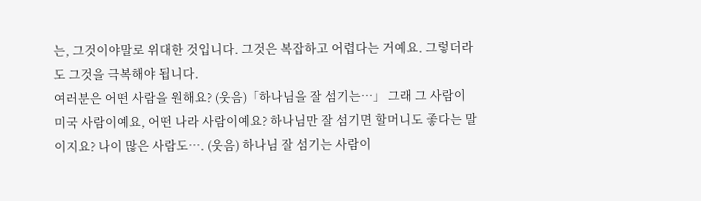는, 그것이야말로 위대한 것입니다. 그것은 복잡하고 어렵다는 거예요. 그렇더라도 그것을 극복해야 됩니다.
여러분은 어떤 사람을 원해요? (웃음)「하나님을 잘 섬기는…」 그래 그 사람이 미국 사람이예요, 어떤 나라 사람이예요? 하나님만 잘 섬기면 할머니도 좋다는 말이지요? 나이 많은 사람도…. (웃음) 하나님 잘 섬기는 사람이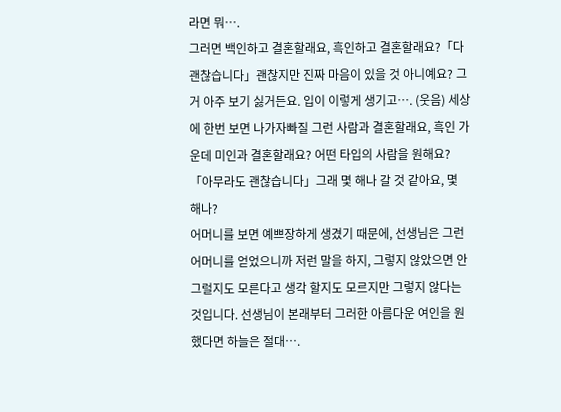라면 뭐….
그러면 백인하고 결혼할래요, 흑인하고 결혼할래요?「다 괜찮습니다」괜찮지만 진짜 마음이 있을 것 아니예요? 그거 아주 보기 싫거든요. 입이 이렇게 생기고…. (웃음) 세상에 한번 보면 나가자빠질 그런 사람과 결혼할래요, 흑인 가운데 미인과 결혼할래요? 어떤 타입의 사람을 원해요?「아무라도 괜찮습니다」그래 몇 해나 갈 것 같아요, 몇 해나?
어머니를 보면 예쁘장하게 생겼기 때문에, 선생님은 그런 어머니를 얻었으니까 저런 말을 하지, 그렇지 않았으면 안 그럴지도 모른다고 생각 할지도 모르지만 그렇지 않다는 것입니다. 선생님이 본래부터 그러한 아름다운 여인을 원했다면 하늘은 절대….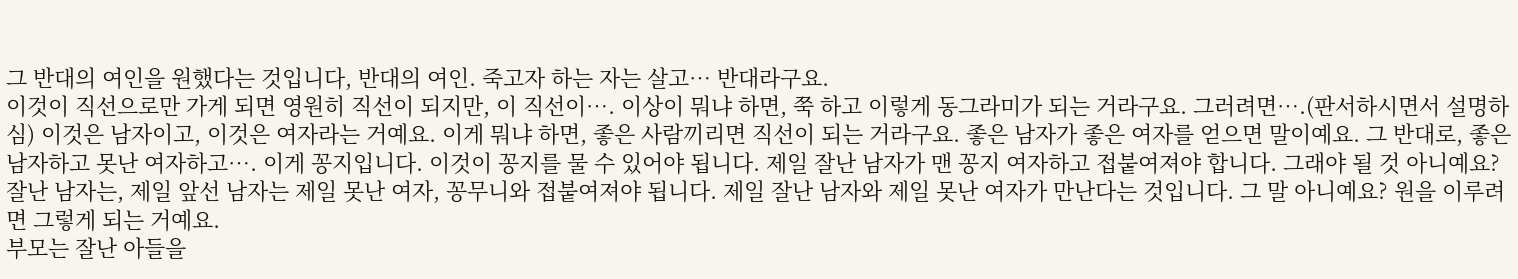그 반대의 여인을 원했다는 것입니다, 반대의 여인. 죽고자 하는 자는 살고… 반대라구요.
이것이 직선으로만 가게 되면 영원히 직선이 되지만, 이 직선이…. 이상이 뭐냐 하면, 쭉 하고 이렇게 동그라미가 되는 거라구요. 그러려면….(판서하시면서 설명하심) 이것은 남자이고, 이것은 여자라는 거예요. 이게 뭐냐 하면, 좋은 사람끼리면 직선이 되는 거라구요. 좋은 남자가 좋은 여자를 얻으면 말이예요. 그 반대로, 좋은 남자하고 못난 여자하고…. 이게 꽁지입니다. 이것이 꽁지를 물 수 있어야 됩니다. 제일 잘난 남자가 맨 꽁지 여자하고 접붙여져야 합니다. 그래야 될 것 아니예요? 잘난 남자는, 제일 앞선 남자는 제일 못난 여자, 꽁무니와 접붙여져야 됩니다. 제일 잘난 남자와 제일 못난 여자가 만난다는 것입니다. 그 말 아니예요? 원을 이루려면 그렇게 되는 거예요.
부모는 잘난 아들을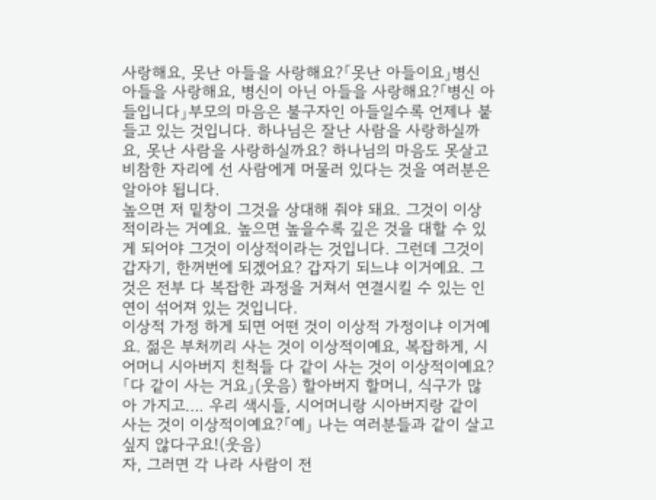사랑해요, 못난 아들을 사랑해요?「못난 아들이요」병신 아들을 사랑해요, 병신이 아닌 아들을 사랑해요?「병신 아들입니다」부모의 마음은 불구자인 아들일수록 언제나 붙들고 있는 것입니다. 하나님은 잘난 사람을 사랑하실까요, 못난 사람을 사랑하실까요? 하나님의 마음도 못살고 비참한 자리에 선 사람에게 머물러 있다는 것을 여러분은 알아야 됩니다.
높으면 저 밑창이 그것을 상대해 줘야 돼요. 그것이 이상적이라는 거예요. 높으면 높을수록 깊은 것을 대할 수 있게 되어야 그것이 이상적이라는 것입니다. 그런데 그것이 갑자기, 한꺼번에 되겠어요? 갑자기 되느냐 이거예요. 그것은 전부 다 복잡한 과정을 거쳐서 연결시킬 수 있는 인연이 섞어져 있는 것입니다.
이상적 가정 하게 되면 어떤 것이 이상적 가정이냐 이거예요. 젊은 부처끼리 사는 것이 이상적이예요, 복잡하게, 시어머니 시아버지 친척들 다 같이 사는 것이 이상적이예요?「다 같이 사는 거요」(웃음) 할아버지 할머니, 식구가 많아 가지고…. 우리 색시들, 시어머니랑 시아버지랑 같이 사는 것이 이상적이예요?「예」 나는 여러분들과 같이 살고 싶지 않다구요!(웃음)
자, 그러면 각 나라 사람이 전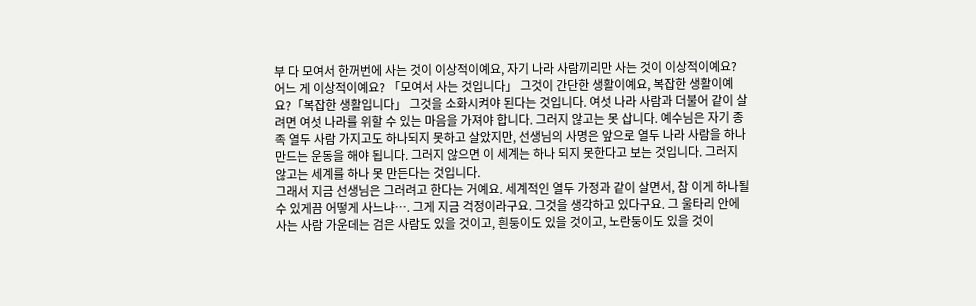부 다 모여서 한꺼번에 사는 것이 이상적이예요, 자기 나라 사람끼리만 사는 것이 이상적이예요? 어느 게 이상적이예요? 「모여서 사는 것입니다」 그것이 간단한 생활이예요, 복잡한 생활이예요?「복잡한 생활입니다」 그것을 소화시켜야 된다는 것입니다. 여섯 나라 사람과 더불어 같이 살려면 여섯 나라를 위할 수 있는 마음을 가져야 합니다. 그러지 않고는 못 삽니다. 예수님은 자기 종족 열두 사람 가지고도 하나되지 못하고 살았지만, 선생님의 사명은 앞으로 열두 나라 사람을 하나 만드는 운동을 해야 됩니다. 그러지 않으면 이 세계는 하나 되지 못한다고 보는 것입니다. 그러지 않고는 세계를 하나 못 만든다는 것입니다.
그래서 지금 선생님은 그러려고 한다는 거예요. 세계적인 열두 가정과 같이 살면서, 참 이게 하나될 수 있게끔 어떻게 사느냐…. 그게 지금 걱정이라구요. 그것을 생각하고 있다구요. 그 울타리 안에 사는 사람 가운데는 검은 사람도 있을 것이고, 흰둥이도 있을 것이고, 노란둥이도 있을 것이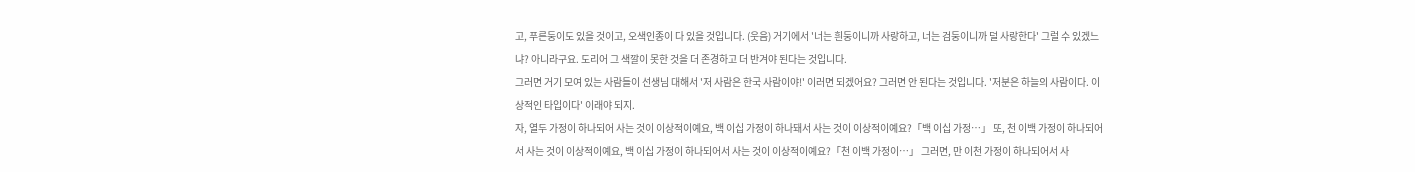고, 푸른둥이도 있을 것이고, 오색인종이 다 있을 것입니다. (웃음) 거기에서 '너는 흰둥이니까 사랑하고, 너는 검둥이니까 덜 사랑한다' 그럴 수 있겠느냐? 아니라구요. 도리어 그 색깔이 못한 것을 더 존경하고 더 반겨야 된다는 것입니다.
그러면 거기 모여 있는 사람들이 선생님 대해서 '저 사람은 한국 사람이야!' 이러면 되겠어요? 그러면 안 된다는 것입니다. '저분은 하늘의 사람이다. 이상적인 타입이다' 이래야 되지.
자, 열두 가정이 하나되어 사는 것이 이상적이예요, 백 이십 가정이 하나돼서 사는 것이 이상적이예요?「백 이십 가정…」 또, 천 이백 가정이 하나되어서 사는 것이 이상적이예요, 백 이십 가정이 하나되어서 사는 것이 이상적이예요?「천 이백 가정이…」 그러면, 만 이천 가정이 하나되어서 사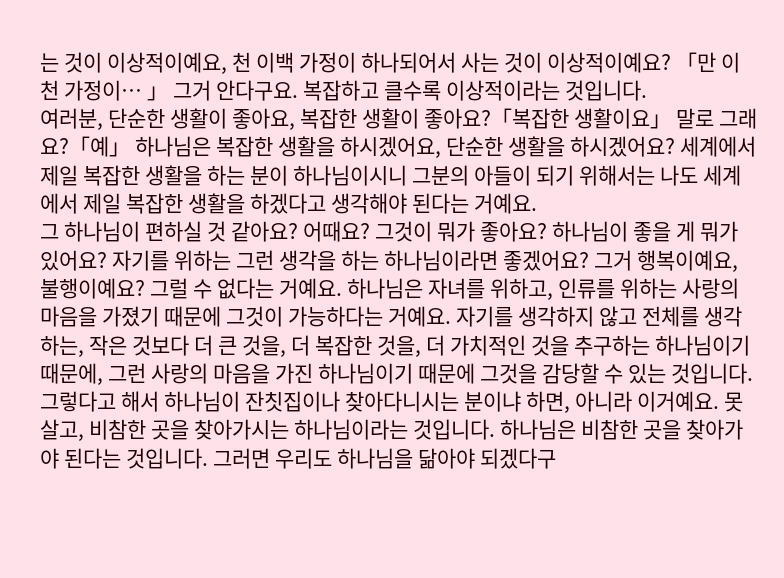는 것이 이상적이예요, 천 이백 가정이 하나되어서 사는 것이 이상적이예요? 「만 이천 가정이… 」 그거 안다구요. 복잡하고 클수록 이상적이라는 것입니다.
여러분, 단순한 생활이 좋아요, 복잡한 생활이 좋아요?「복잡한 생활이요」 말로 그래요?「예」 하나님은 복잡한 생활을 하시겠어요, 단순한 생활을 하시겠어요? 세계에서 제일 복잡한 생활을 하는 분이 하나님이시니 그분의 아들이 되기 위해서는 나도 세계에서 제일 복잡한 생활을 하겠다고 생각해야 된다는 거예요.
그 하나님이 편하실 것 같아요? 어때요? 그것이 뭐가 좋아요? 하나님이 좋을 게 뭐가 있어요? 자기를 위하는 그런 생각을 하는 하나님이라면 좋겠어요? 그거 행복이예요, 불행이예요? 그럴 수 없다는 거예요. 하나님은 자녀를 위하고, 인류를 위하는 사랑의 마음을 가졌기 때문에 그것이 가능하다는 거예요. 자기를 생각하지 않고 전체를 생각하는, 작은 것보다 더 큰 것을, 더 복잡한 것을, 더 가치적인 것을 추구하는 하나님이기 때문에, 그런 사랑의 마음을 가진 하나님이기 때문에 그것을 감당할 수 있는 것입니다.
그렇다고 해서 하나님이 잔칫집이나 찾아다니시는 분이냐 하면, 아니라 이거예요. 못살고, 비참한 곳을 찾아가시는 하나님이라는 것입니다. 하나님은 비참한 곳을 찾아가야 된다는 것입니다. 그러면 우리도 하나님을 닮아야 되겠다구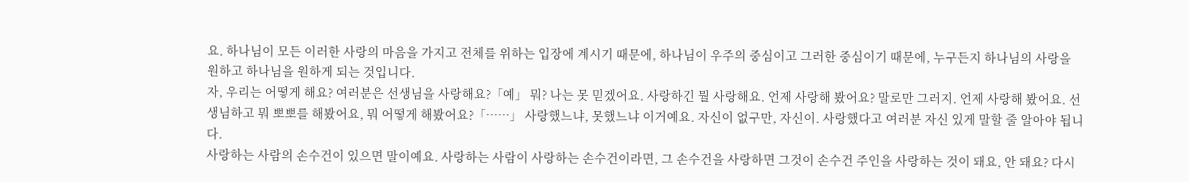요. 하나님이 모든 이러한 사랑의 마음을 가지고 전체를 위하는 입장에 계시기 때문에, 하나님이 우주의 중심이고 그러한 중심이기 때문에, 누구든지 하나님의 사랑을 원하고 하나님을 원하게 되는 것입니다.
자, 우리는 어떻게 해요? 여러분은 선생님을 사랑해요?「예」 뭐? 나는 못 믿겠어요. 사랑하긴 뭘 사랑해요. 언제 사랑해 봤어요? 말로만 그러지. 언제 사랑해 봤어요. 선생님하고 뭐 뽀뽀를 해봤어요, 뭐 어떻게 해봤어요?「……」 사랑했느냐, 못했느냐 이거예요. 자신이 없구만, 자신이. 사랑했다고 여러분 자신 있게 말할 줄 알아야 됩니다.
사랑하는 사람의 손수건이 있으면 말이예요. 사랑하는 사람이 사랑하는 손수건이라면, 그 손수건을 사랑하면 그것이 손수건 주인을 사랑하는 것이 돼요, 안 돼요? 다시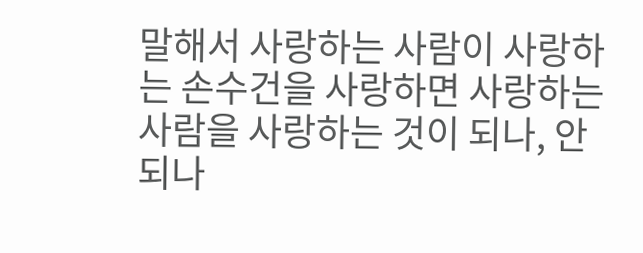말해서 사랑하는 사람이 사랑하는 손수건을 사랑하면 사랑하는 사람을 사랑하는 것이 되나, 안 되나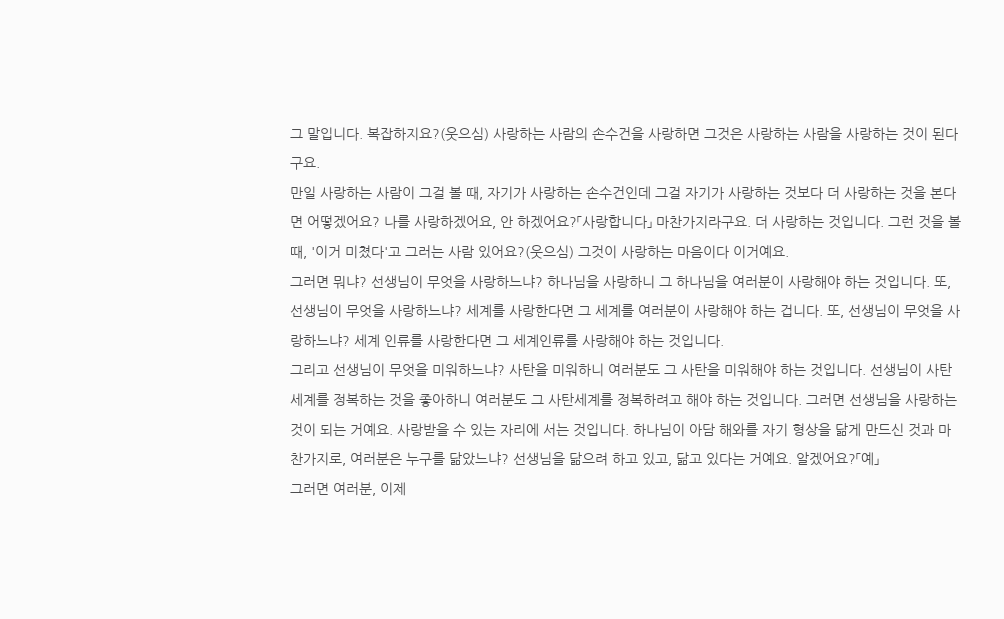그 말입니다. 복잡하지요?(웃으심) 사랑하는 사람의 손수건을 사랑하면 그것은 사랑하는 사람을 사랑하는 것이 된다구요.
만일 사랑하는 사람이 그걸 볼 때, 자기가 사랑하는 손수건인데 그걸 자기가 사랑하는 것보다 더 사랑하는 것을 본다면 어떻겠어요? 나를 사랑하겠어요, 안 하겠어요?「사랑합니다」 마찬가지라구요. 더 사랑하는 것입니다. 그런 것을 볼 때, '이거 미쳤다'고 그러는 사람 있어요?(웃으심) 그것이 사랑하는 마음이다 이거예요.
그러면 뭐냐? 선생님이 무엇을 사랑하느냐? 하나님을 사랑하니 그 하나님을 여러분이 사랑해야 하는 것입니다. 또, 선생님이 무엇을 사랑하느냐? 세계를 사랑한다면 그 세계를 여러분이 사랑해야 하는 겁니다. 또, 선생님이 무엇을 사랑하느냐? 세계 인류를 사랑한다면 그 세계인류를 사랑해야 하는 것입니다.
그리고 선생님이 무엇을 미워하느냐? 사탄을 미워하니 여러분도 그 사탄을 미워해야 하는 것입니다. 선생님이 사탄 세계를 정복하는 것을 좋아하니 여러분도 그 사탄세계를 정복하려고 해야 하는 것입니다. 그러면 선생님을 사랑하는 것이 되는 거예요. 사랑받을 수 있는 자리에 서는 것입니다. 하나님이 아담 해와를 자기 형상을 닮게 만드신 것과 마찬가지로, 여러분은 누구를 닮았느냐? 선생님을 닮으려 하고 있고, 닮고 있다는 거예요. 알겠어요?「예」
그러면 여러분, 이제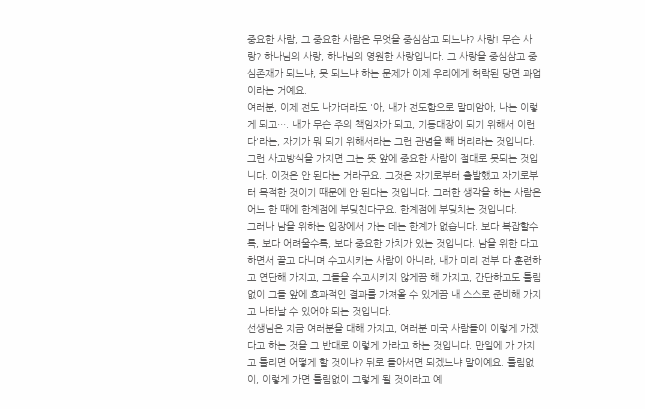중요한 사람, 그 중요한 사람은 무엇을 중심삼고 되느냐? 사랑! 무슨 사랑? 하나님의 사랑, 하나님의 영원한 사랑입니다. 그 사랑을 중심삼고 중심존재가 되느냐, 못 되느냐 하는 문제가 이제 우리에게 허락된 당면 과업이라는 거예요.
여러분, 이제 전도 나가더라도 '아, 내가 전도함으로 말미암아, 나는 이렇게 되고…. 내가 무슨 주의 책임자가 되고, 기동대장이 되기 위해서 이런다'라는, 자기가 뭐 되기 위해서라는 그런 관념을 빼 버리라는 것입니다. 그런 사고방식을 가지면 그는 뜻 앞에 중요한 사람이 절대로 못되는 것입니다. 이것은 안 된다는 거라구요. 그것은 자기로부터 출발했고 자기로부터 목적한 것이기 때문에 안 된다는 것입니다. 그러한 생각을 하는 사람은 어느 한 때에 한계점에 부딪친다구요. 한계점에 부딪치는 것입니다.
그러나 남을 위하는 입장에서 가는 데는 한계가 없습니다. 보다 복잡할수록, 보다 어려울수록, 보다 중요한 가치가 있는 것입니다. 남을 위한 다고 하면서 끌고 다니며 수고시키는 사람이 아니라, 내가 미리 전부 다 훈련하고 연단해 가지고, 그들을 수고시키지 않게끔 해 가지고, 간단하고도 틀림없이 그들 앞에 효과적인 결과를 가져올 수 있게끔 내 스스로 준비해 가지고 나타날 수 있어야 되는 것입니다.
선생님은 지금 여러분을 대해 가지고, 여러분 미국 사람들이 이렇게 가겠다고 하는 것을 그 반대로 이렇게 가라고 하는 것입니다. 만일에 가 가지고 틀리면 어떻게 할 것이냐? 뒤로 돌아서면 되겠느냐 말이예요. 틀림없이, 이렇게 가면 틀림없이 그렇게 될 것이라고 예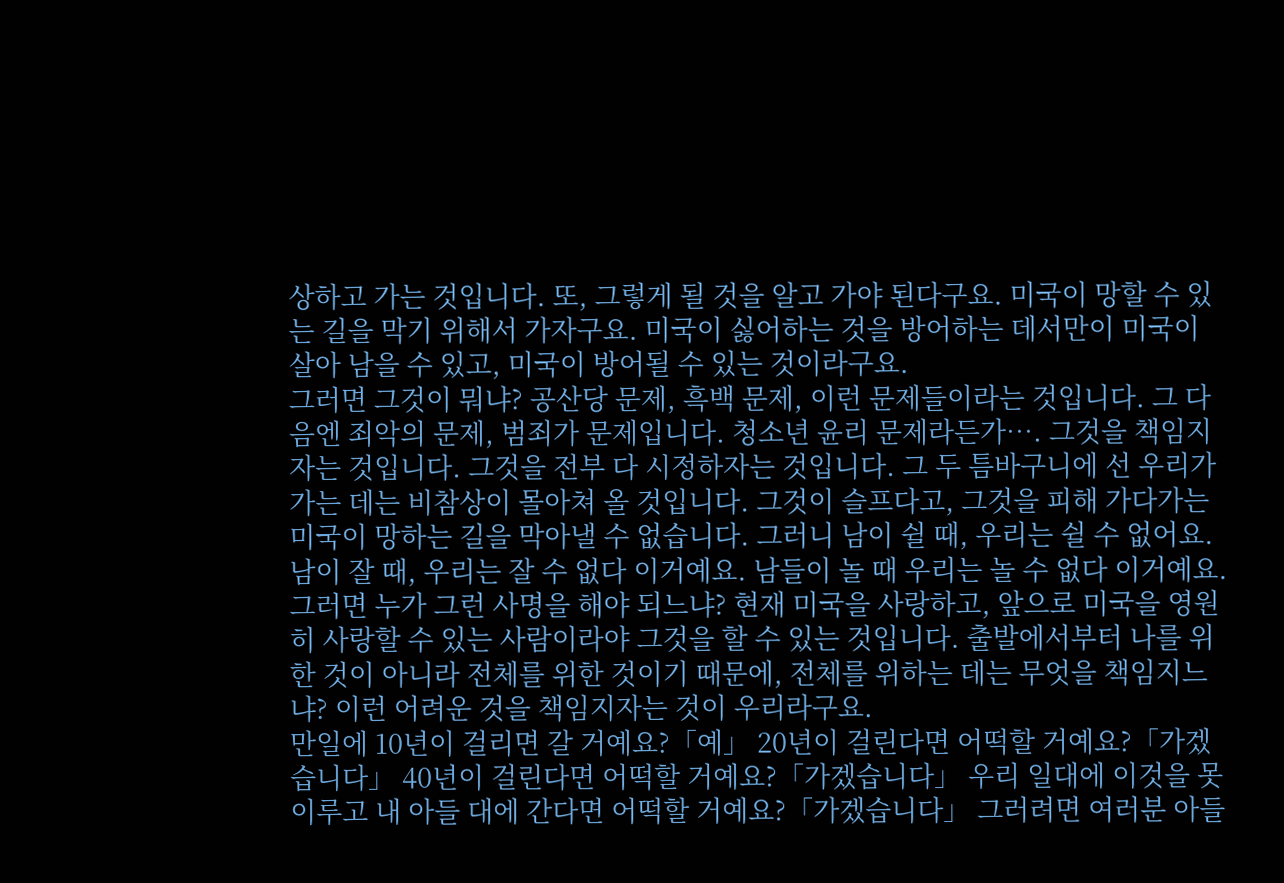상하고 가는 것입니다. 또, 그렇게 될 것을 알고 가야 된다구요. 미국이 망할 수 있는 길을 막기 위해서 가자구요. 미국이 싫어하는 것을 방어하는 데서만이 미국이 살아 남을 수 있고, 미국이 방어될 수 있는 것이라구요.
그러면 그것이 뭐냐? 공산당 문제, 흑백 문제, 이런 문제들이라는 것입니다. 그 다음엔 죄악의 문제, 범죄가 문제입니다. 청소년 윤리 문제라든가…. 그것을 책임지자는 것입니다. 그것을 전부 다 시정하자는 것입니다. 그 두 틈바구니에 선 우리가 가는 데는 비참상이 몰아쳐 올 것입니다. 그것이 슬프다고, 그것을 피해 가다가는 미국이 망하는 길을 막아낼 수 없습니다. 그러니 남이 쉴 때, 우리는 쉴 수 없어요. 남이 잘 때, 우리는 잘 수 없다 이거예요. 남들이 놀 때 우리는 놀 수 없다 이거예요.
그러면 누가 그런 사명을 해야 되느냐? 현재 미국을 사랑하고, 앞으로 미국을 영원히 사랑할 수 있는 사람이라야 그것을 할 수 있는 것입니다. 출발에서부터 나를 위한 것이 아니라 전체를 위한 것이기 때문에, 전체를 위하는 데는 무엇을 책임지느냐? 이런 어려운 것을 책임지자는 것이 우리라구요.
만일에 10년이 걸리면 갈 거예요?「예」 20년이 걸린다면 어떡할 거예요?「가겠습니다」 40년이 걸린다면 어떡할 거예요?「가겠습니다」 우리 일대에 이것을 못 이루고 내 아들 대에 간다면 어떡할 거예요?「가겠습니다」 그러려면 여러분 아들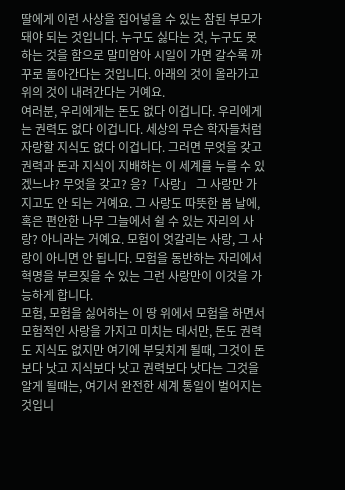딸에게 이런 사상을 집어넣을 수 있는 참된 부모가 돼야 되는 것입니다. 누구도 싫다는 것, 누구도 못 하는 것을 함으로 말미암아 시일이 가면 갈수록 까꾸로 돌아간다는 것입니다. 아래의 것이 올라가고 위의 것이 내려간다는 거예요.
여러분, 우리에게는 돈도 없다 이겁니다. 우리에게는 권력도 없다 이겁니다. 세상의 무슨 학자들처럼 자랑할 지식도 없다 이겁니다. 그러면 무엇을 갖고 권력과 돈과 지식이 지배하는 이 세계를 누를 수 있겠느냐? 무엇을 갖고? 응?「사랑」 그 사랑만 가지고도 안 되는 거예요. 그 사랑도 따뜻한 봄 날에, 혹은 편안한 나무 그늘에서 쉴 수 있는 자리의 사랑? 아니라는 거예요. 모험이 엇갈리는 사랑, 그 사랑이 아니면 안 됩니다. 모험을 동반하는 자리에서 혁명을 부르짖을 수 있는 그런 사랑만이 이것을 가능하게 합니다.
모험, 모험을 싫어하는 이 땅 위에서 모험을 하면서 모험적인 사랑을 가지고 미치는 데서만, 돈도 권력도 지식도 없지만 여기에 부딪치게 될때, 그것이 돈보다 낫고 지식보다 낫고 권력보다 낫다는 그것을 알게 될때는, 여기서 완전한 세계 통일이 벌어지는 것입니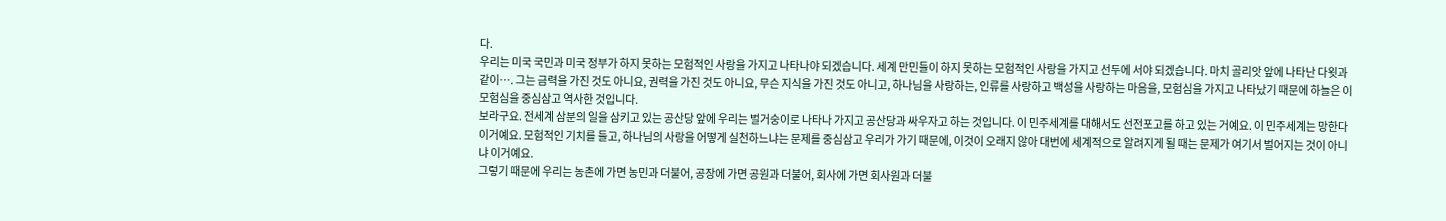다.
우리는 미국 국민과 미국 정부가 하지 못하는 모험적인 사랑을 가지고 나타나야 되겠습니다. 세계 만민들이 하지 못하는 모험적인 사랑을 가지고 선두에 서야 되겠습니다. 마치 골리앗 앞에 나타난 다윗과 같이…. 그는 금력을 가진 것도 아니요, 권력을 가진 것도 아니요, 무슨 지식을 가진 것도 아니고, 하나님을 사랑하는, 인류를 사랑하고 백성을 사랑하는 마음을, 모험심을 가지고 나타났기 때문에 하늘은 이 모험심을 중심삼고 역사한 것입니다.
보라구요. 전세계 삼분의 일을 삼키고 있는 공산당 앞에 우리는 벌거숭이로 나타나 가지고 공산당과 싸우자고 하는 것입니다. 이 민주세계를 대해서도 선전포고를 하고 있는 거예요. 이 민주세계는 망한다 이거예요. 모험적인 기치를 들고, 하나님의 사랑을 어떻게 실천하느냐는 문제를 중심삼고 우리가 가기 때문에, 이것이 오래지 않아 대번에 세계적으로 알려지게 될 때는 문제가 여기서 벌어지는 것이 아니냐 이거예요.
그렇기 때문에 우리는 농촌에 가면 농민과 더불어, 공장에 가면 공원과 더불어, 회사에 가면 회사원과 더불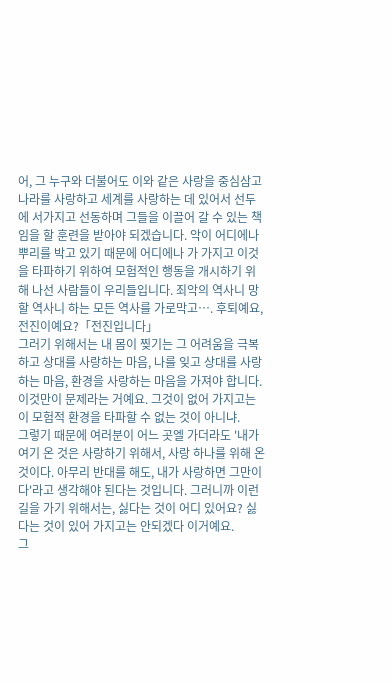어, 그 누구와 더불어도 이와 같은 사랑을 중심삼고 나라를 사랑하고 세계를 사랑하는 데 있어서 선두에 서가지고 선동하며 그들을 이끌어 갈 수 있는 책임을 할 훈련을 받아야 되겠습니다. 악이 어디에나 뿌리를 박고 있기 때문에 어디에나 가 가지고 이것을 타파하기 위하여 모험적인 행동을 개시하기 위해 나선 사람들이 우리들입니다. 죄악의 역사니 망할 역사니 하는 모든 역사를 가로막고…. 후퇴예요, 전진이예요?「전진입니다」
그러기 위해서는 내 몸이 찢기는 그 어려움을 극복하고 상대를 사랑하는 마음, 나를 잊고 상대를 사랑하는 마음, 환경을 사랑하는 마음을 가져야 합니다. 이것만이 문제라는 거예요. 그것이 없어 가지고는 이 모험적 환경을 타파할 수 없는 것이 아니냐.
그렇기 때문에 여러분이 어느 곳엘 가더라도 '내가 여기 온 것은 사랑하기 위해서, 사랑 하나를 위해 온 것이다. 아무리 반대를 해도, 내가 사랑하면 그만이다'라고 생각해야 된다는 것입니다. 그러니까 이런 길을 가기 위해서는, 싫다는 것이 어디 있어요? 싫다는 것이 있어 가지고는 안되겠다 이거예요.
그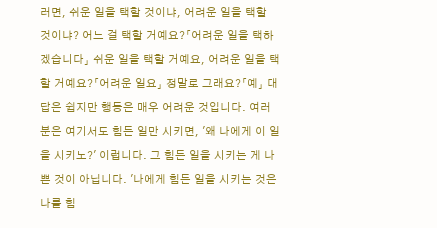러면, 쉬운 일을 택할 것이냐, 어려운 일을 택할 것이냐? 어느 걸 택할 거예요?「어려운 일을 택하겠습니다」 쉬운 일을 택할 거예요, 어려운 일을 택할 거예요?「어려운 일요」 정말로 그래요?「예」 대답은 쉽지만 행동은 매우 어려운 것입니다. 여러분은 여기서도 힘든 일만 시키면, '왜 나에게 이 일을 시키노?' 이럽니다. 그 힘든 일을 시키는 게 나쁜 것이 아닙니다. '나에게 힘든 일을 시키는 것은 나를 힘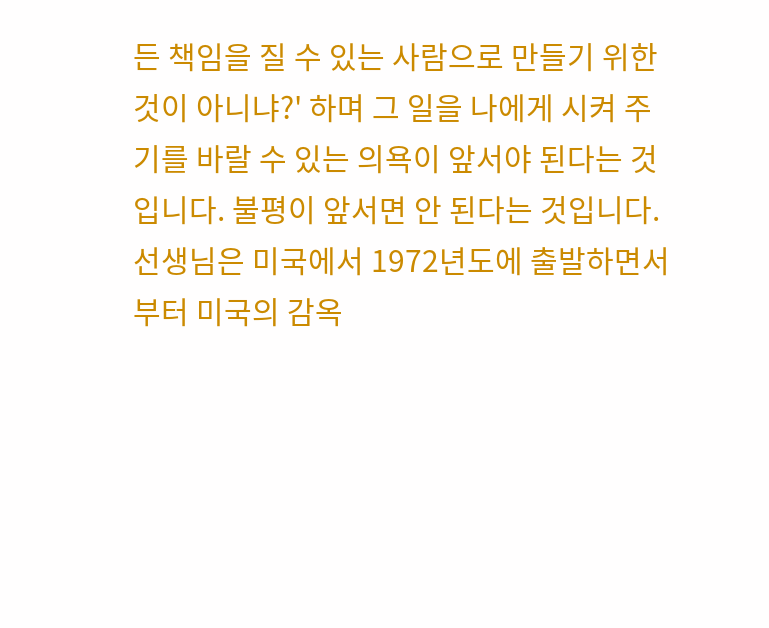든 책임을 질 수 있는 사람으로 만들기 위한 것이 아니냐?' 하며 그 일을 나에게 시켜 주기를 바랄 수 있는 의욕이 앞서야 된다는 것입니다. 불평이 앞서면 안 된다는 것입니다.
선생님은 미국에서 1972년도에 출발하면서부터 미국의 감옥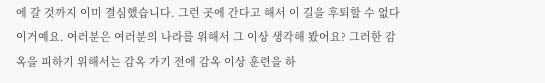에 갈 것까지 이미 결심했습니다. 그런 곳에 간다고 해서 이 길을 후퇴할 수 없다 이거예요. 여러분은 여러분의 나라를 위해서 그 이상 생각해 봤어요? 그러한 감옥을 피하기 위해서는 감옥 가기 전에 감옥 이상 훈련을 하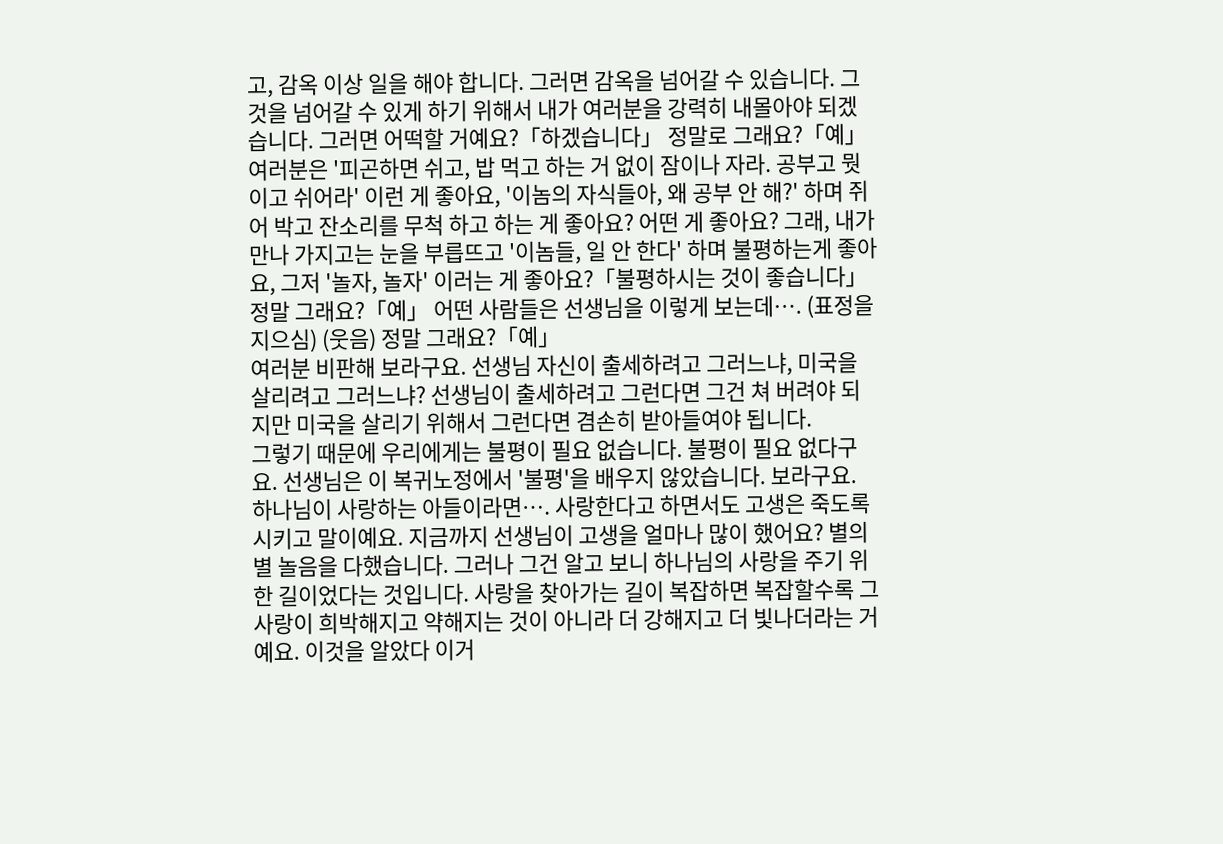고, 감옥 이상 일을 해야 합니다. 그러면 감옥을 넘어갈 수 있습니다. 그것을 넘어갈 수 있게 하기 위해서 내가 여러분을 강력히 내몰아야 되겠습니다. 그러면 어떡할 거예요?「하겠습니다」 정말로 그래요?「예」
여러분은 '피곤하면 쉬고, 밥 먹고 하는 거 없이 잠이나 자라. 공부고 뭣이고 쉬어라' 이런 게 좋아요, '이놈의 자식들아, 왜 공부 안 해?' 하며 쥐어 박고 잔소리를 무척 하고 하는 게 좋아요? 어떤 게 좋아요? 그래, 내가 만나 가지고는 눈을 부릅뜨고 '이놈들, 일 안 한다' 하며 불평하는게 좋아요, 그저 '놀자, 놀자' 이러는 게 좋아요?「불평하시는 것이 좋습니다」 정말 그래요?「예」 어떤 사람들은 선생님을 이렇게 보는데…. (표정을 지으심) (웃음) 정말 그래요?「예」
여러분 비판해 보라구요. 선생님 자신이 출세하려고 그러느냐, 미국을 살리려고 그러느냐? 선생님이 출세하려고 그런다면 그건 쳐 버려야 되지만 미국을 살리기 위해서 그런다면 겸손히 받아들여야 됩니다.
그렇기 때문에 우리에게는 불평이 필요 없습니다. 불평이 필요 없다구요. 선생님은 이 복귀노정에서 '불평'을 배우지 않았습니다. 보라구요. 하나님이 사랑하는 아들이라면…. 사랑한다고 하면서도 고생은 죽도록 시키고 말이예요. 지금까지 선생님이 고생을 얼마나 많이 했어요? 별의별 놀음을 다했습니다. 그러나 그건 알고 보니 하나님의 사랑을 주기 위한 길이었다는 것입니다. 사랑을 찾아가는 길이 복잡하면 복잡할수록 그 사랑이 희박해지고 약해지는 것이 아니라 더 강해지고 더 빛나더라는 거예요. 이것을 알았다 이거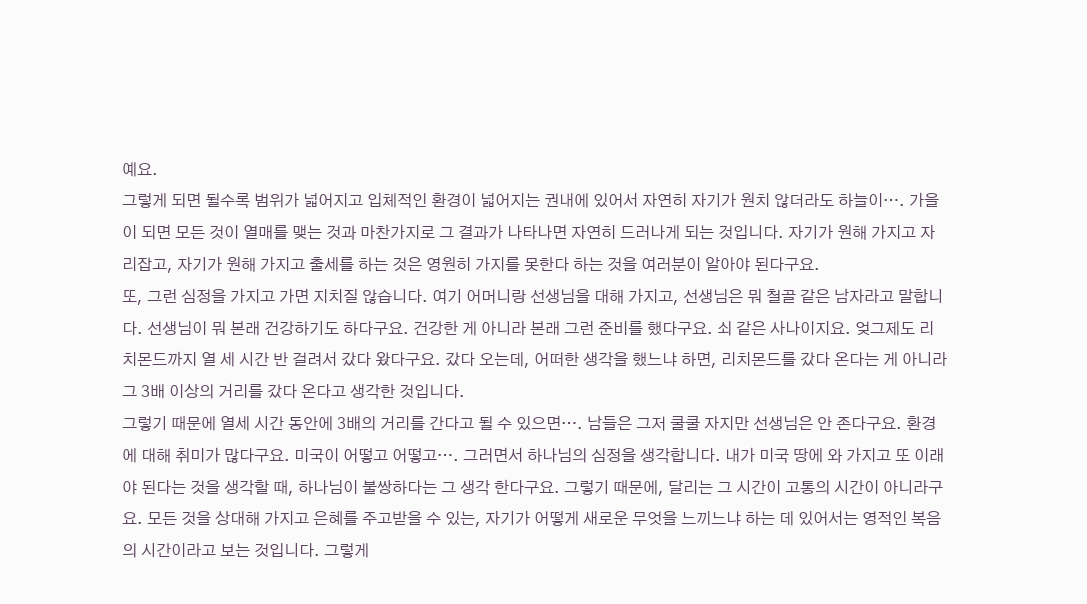예요.
그렇게 되면 될수록 범위가 넓어지고 입체적인 환경이 넓어지는 권내에 있어서 자연히 자기가 원치 않더라도 하늘이…. 가을이 되면 모든 것이 열매를 맺는 것과 마찬가지로 그 결과가 나타나면 자연히 드러나게 되는 것입니다. 자기가 원해 가지고 자리잡고, 자기가 원해 가지고 출세를 하는 것은 영원히 가지를 못한다 하는 것을 여러분이 알아야 된다구요.
또, 그런 심정을 가지고 가면 지치질 않습니다. 여기 어머니랑 선생님을 대해 가지고, 선생님은 뭐 철골 같은 남자라고 말합니다. 선생님이 뭐 본래 건강하기도 하다구요. 건강한 게 아니라 본래 그런 준비를 했다구요. 쇠 같은 사나이지요. 엊그제도 리치몬드까지 열 세 시간 반 걸려서 갔다 왔다구요. 갔다 오는데, 어떠한 생각을 했느냐 하면, 리치몬드를 갔다 온다는 게 아니라 그 3배 이상의 거리를 갔다 온다고 생각한 것입니다.
그렇기 때문에 열세 시간 동안에 3배의 거리를 간다고 될 수 있으면…. 남들은 그저 쿨쿨 자지만 선생님은 안 존다구요. 환경에 대해 취미가 많다구요. 미국이 어떻고 어떻고…. 그러면서 하나님의 심정을 생각합니다. 내가 미국 땅에 와 가지고 또 이래야 된다는 것을 생각할 때, 하나님이 불쌍하다는 그 생각 한다구요. 그렇기 때문에, 달리는 그 시간이 고통의 시간이 아니라구요. 모든 것을 상대해 가지고 은혜를 주고받을 수 있는, 자기가 어떻게 새로운 무엇을 느끼느냐 하는 데 있어서는 영적인 복음의 시간이라고 보는 것입니다. 그렇게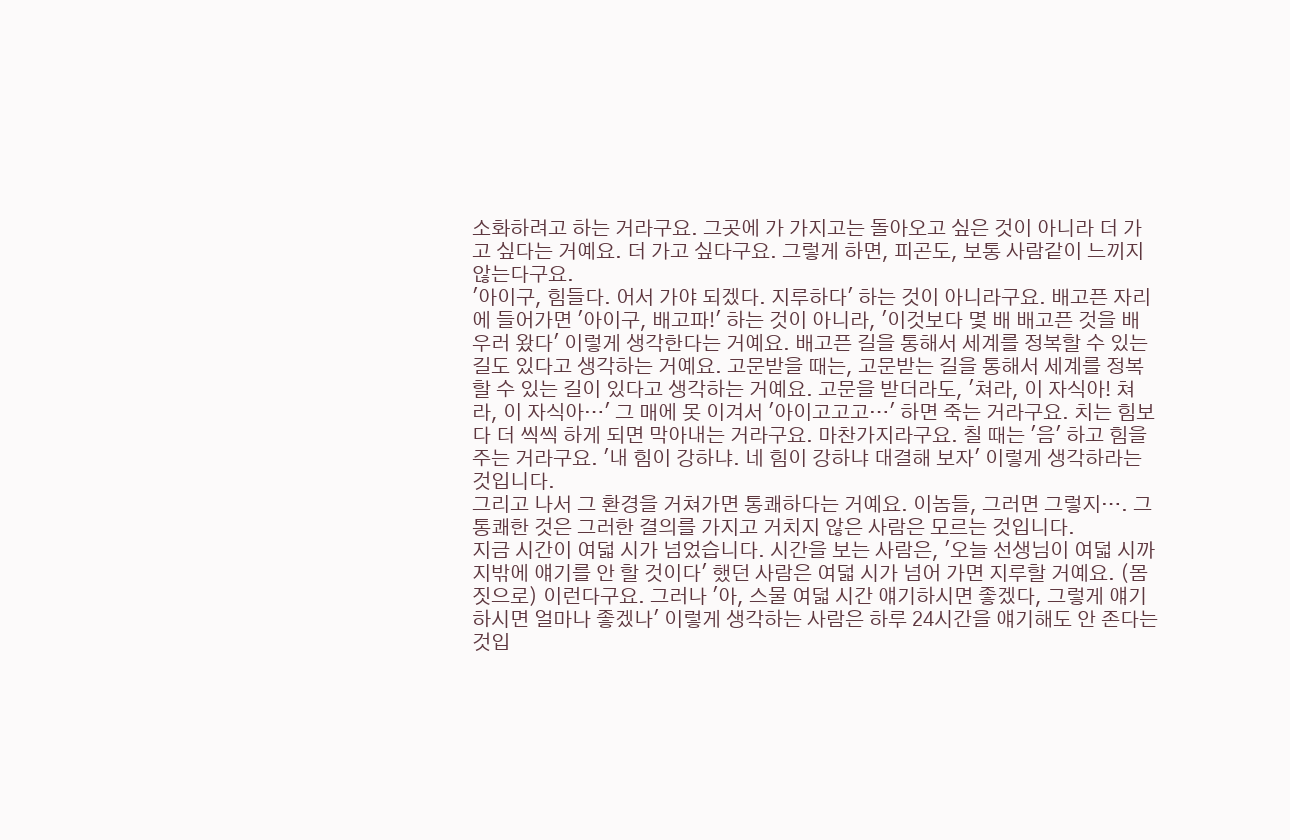소화하려고 하는 거라구요. 그곳에 가 가지고는 돌아오고 싶은 것이 아니라 더 가고 싶다는 거예요. 더 가고 싶다구요. 그렇게 하면, 피곤도, 보통 사람같이 느끼지 않는다구요.
'아이구, 힘들다. 어서 가야 되겠다. 지루하다' 하는 것이 아니라구요. 배고픈 자리에 들어가면 '아이구, 배고파!' 하는 것이 아니라, '이것보다 몇 배 배고픈 것을 배우러 왔다' 이렇게 생각한다는 거예요. 배고픈 길을 통해서 세계를 정복할 수 있는 길도 있다고 생각하는 거예요. 고문받을 때는, 고문받는 길을 통해서 세계를 정복할 수 있는 길이 있다고 생각하는 거예요. 고문을 받더라도, '쳐라, 이 자식아! 쳐라, 이 자식아…' 그 매에 못 이겨서 '아이고고고…' 하면 죽는 거라구요. 치는 힘보다 더 씩씩 하게 되면 막아내는 거라구요. 마찬가지라구요. 칠 때는 '음' 하고 힘을 주는 거라구요. '내 힘이 강하냐. 네 힘이 강하냐 대결해 보자' 이렇게 생각하라는 것입니다.
그리고 나서 그 환경을 거쳐가면 통쾌하다는 거예요. 이놈들, 그러면 그렇지…. 그 통쾌한 것은 그러한 결의를 가지고 거치지 않은 사람은 모르는 것입니다.
지금 시간이 여덟 시가 넘었습니다. 시간을 보는 사람은, '오늘 선생님이 여덟 시까지밖에 얘기를 안 할 것이다' 했던 사람은 여덟 시가 넘어 가면 지루할 거예요. (몸짓으로) 이런다구요. 그러나 '아, 스물 여덟 시간 얘기하시면 좋겠다, 그렇게 얘기하시면 얼마나 좋겠나' 이렇게 생각하는 사람은 하루 24시간을 얘기해도 안 존다는 것입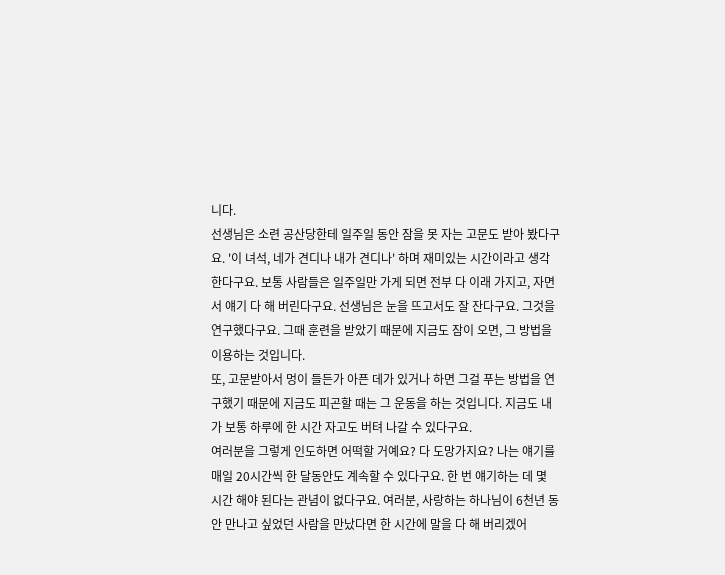니다.
선생님은 소련 공산당한테 일주일 동안 잠을 못 자는 고문도 받아 봤다구요. '이 녀석, 네가 견디나 내가 견디나' 하며 재미있는 시간이라고 생각한다구요. 보통 사람들은 일주일만 가게 되면 전부 다 이래 가지고, 자면서 얘기 다 해 버린다구요. 선생님은 눈을 뜨고서도 잘 잔다구요. 그것을 연구했다구요. 그때 훈련을 받았기 때문에 지금도 잠이 오면, 그 방법을 이용하는 것입니다.
또, 고문받아서 멍이 들든가 아픈 데가 있거나 하면 그걸 푸는 방법을 연구했기 때문에 지금도 피곤할 때는 그 운동을 하는 것입니다. 지금도 내가 보통 하루에 한 시간 자고도 버텨 나갈 수 있다구요.
여러분을 그렇게 인도하면 어떡할 거예요? 다 도망가지요? 나는 얘기를 매일 20시간씩 한 달동안도 계속할 수 있다구요. 한 번 얘기하는 데 몇 시간 해야 된다는 관념이 없다구요. 여러분, 사랑하는 하나님이 6천년 동안 만나고 싶었던 사람을 만났다면 한 시간에 말을 다 해 버리겠어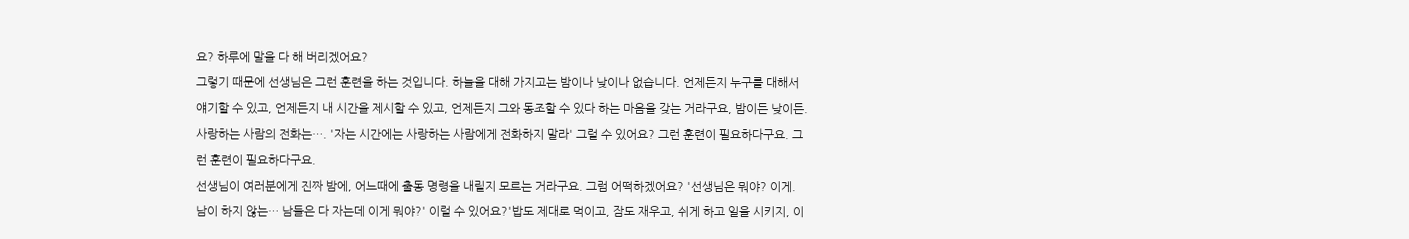요? 하루에 말을 다 해 버리겠어요?
그렇기 때문에 선생님은 그런 훈련을 하는 것입니다. 하늘을 대해 가지고는 밤이나 낮이나 없습니다. 언제든지 누구를 대해서 얘기할 수 있고, 언제든지 내 시간을 제시할 수 있고, 언제든지 그와 동조할 수 있다 하는 마음을 갖는 거라구요, 밤이든 낮이든. 사랑하는 사람의 전화는…. '자는 시간에는 사랑하는 사람에게 전화하지 말라' 그럴 수 있어요? 그런 훈련이 필요하다구요. 그런 훈련이 필요하다구요.
선생님이 여러분에게 진짜 밤에, 어느때에 출동 명령을 내릴지 모르는 거라구요. 그럼 어떡하겠어요? '선생님은 뭐야? 이게. 남이 하지 않는… 남들은 다 자는데 이게 뭐야?' 이럴 수 있어요?'밥도 제대로 먹이고, 잠도 재우고, 쉬게 하고 일을 시키지, 이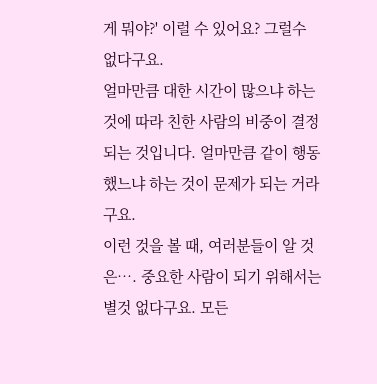게 뭐야?' 이럴 수 있어요? 그럴수 없다구요.
얼마만큼 대한 시간이 많으냐 하는 것에 따라 친한 사람의 비중이 결정되는 것입니다. 얼마만큼 같이 행동했느냐 하는 것이 문제가 되는 거라구요.
이런 것을 볼 때, 여러분들이 알 것은…. 중요한 사람이 되기 위해서는 별것 없다구요. 모든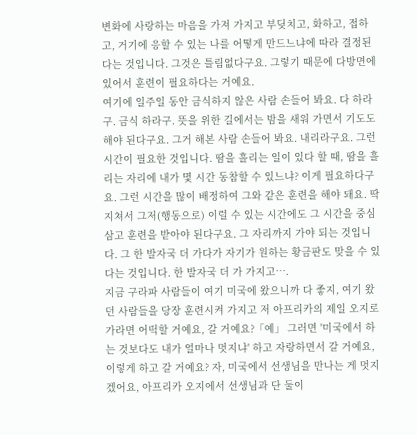변화에 사랑하는 마음을 가져 가지고 부딪치고, 화하고, 접하고, 거기에 응할 수 있는 나를 어떻게 만드느냐에 따라 결정된다는 것입니다. 그것은 틀림없다구요. 그렇기 때문에 다방면에 있어서 훈련이 필요하다는 거예요.
여기에 일주일 동안 금식하지 않은 사람 손들어 봐요. 다 하라구. 금식 하라구. 뜻을 위한 길에서는 밤을 새워 가면서 기도도 해야 된다구요. 그거 해본 사람 손들어 봐요. 내리라구요. 그런 시간이 필요한 것입니다. 땀을 흘리는 일이 있다 할 때, 땀을 흘리는 자리에 내가 몇 시간 동참할 수 있느냐? 이게 필요하다구요. 그런 시간을 많이 배정하여 그와 같은 훈련을 해야 돼요. 딱 지쳐서 그저(행동으로) 이럴 수 있는 시간에도 그 시간을 중심삼고 훈련을 받아야 된다구요. 그 자리까지 가야 되는 것입니다. 그 한 발자국 더 가다가 자기가 원하는 황금판도 맞을 수 있다는 것입니다. 한 발자국 더 가 가지고….
지금 구라파 사람들이 여기 미국에 왔으니까 다 좋지, 여기 왔던 사람들을 당장 훈련시켜 가지고 저 아프리카의 제일 오지로 가라면 어떡할 거예요, 갈 거예요?「예」 그러면 '미국에서 하는 것보다도 내가 얼마나 멋지냐' 하고 자랑하면서 갈 거예요, 이렇게 하고 갈 거예요? 자, 미국에서 선생님을 만나는 게 멋지겠어요, 아프리카 오지에서 선생님과 단 둘이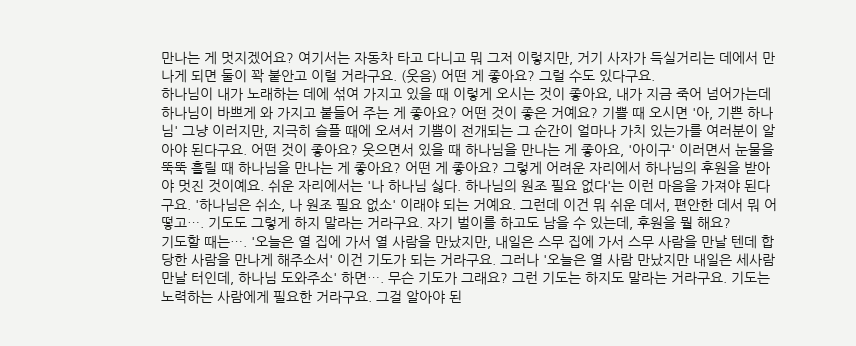만나는 게 멋지겠어요? 여기서는 자동차 타고 다니고 뭐 그저 이렇지만, 거기 사자가 득실거리는 데에서 만나게 되면 둘이 꽉 붙안고 이럴 거라구요. (웃음) 어떤 게 좋아요? 그럴 수도 있다구요.
하나님이 내가 노래하는 데에 섞여 가지고 있을 때 이렇게 오시는 것이 좋아요, 내가 지금 죽어 넘어가는데 하나님이 바쁘게 와 가지고 붙들어 주는 게 좋아요? 어떤 것이 좋은 거예요? 기쁠 때 오시면 '아, 기쁜 하나님' 그냥 이러지만, 지극히 슬플 때에 오셔서 기쁨이 전개되는 그 순간이 얼마나 가치 있는가를 여러분이 알아야 된다구요. 어떤 것이 좋아요? 웃으면서 있을 때 하나님을 만나는 게 좋아요, '아이구' 이러면서 눈물을 뚝뚝 흘릴 때 하나님을 만나는 게 좋아요? 어떤 게 좋아요? 그렇게 어려운 자리에서 하나님의 후원을 받아야 멋진 것이예요. 쉬운 자리에서는 '나 하나님 싫다. 하나님의 원조 필요 없다'는 이런 마음을 가져야 된다구요. '하나님은 쉬소, 나 원조 필요 없소' 이래야 되는 거예요. 그런데 이건 뭐 쉬운 데서, 편안한 데서 뭐 어떻고…. 기도도 그렇게 하지 말라는 거라구요. 자기 벌이를 하고도 남을 수 있는데, 후원을 뭘 해요?
기도할 때는…. '오늘은 열 집에 가서 열 사람을 만났지만, 내일은 스무 집에 가서 스무 사람을 만날 텐데 합당한 사람을 만나게 해주소서' 이건 기도가 되는 거라구요. 그러나 '오늘은 열 사람 만났지만 내일은 세사람 만날 터인데, 하나님 도와주소' 하면…. 무슨 기도가 그래요? 그런 기도는 하지도 말라는 거라구요. 기도는 노력하는 사람에게 필요한 거라구요. 그걸 알아야 된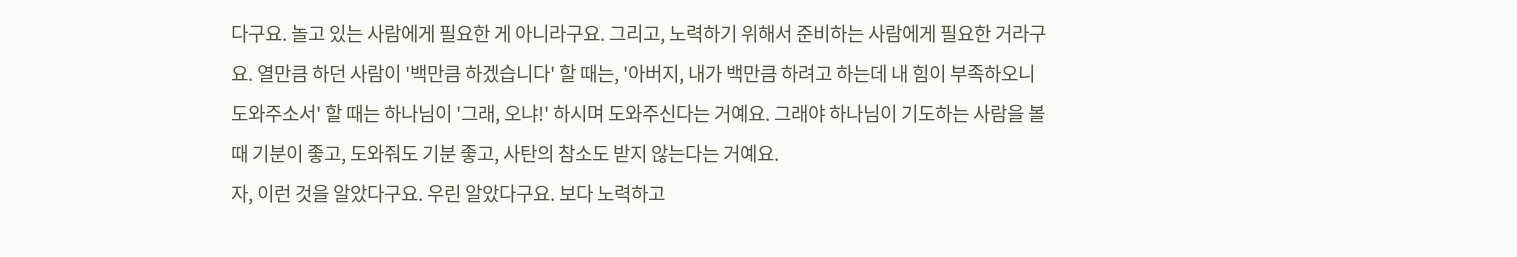다구요. 놀고 있는 사람에게 필요한 게 아니라구요. 그리고, 노력하기 위해서 준비하는 사람에게 필요한 거라구요. 열만큼 하던 사람이 '백만큼 하겠습니다' 할 때는, '아버지, 내가 백만큼 하려고 하는데 내 힘이 부족하오니 도와주소서' 할 때는 하나님이 '그래, 오냐!' 하시며 도와주신다는 거예요. 그래야 하나님이 기도하는 사람을 볼 때 기분이 좋고, 도와줘도 기분 좋고, 사탄의 참소도 받지 않는다는 거예요.
자, 이런 것을 알았다구요. 우린 알았다구요. 보다 노력하고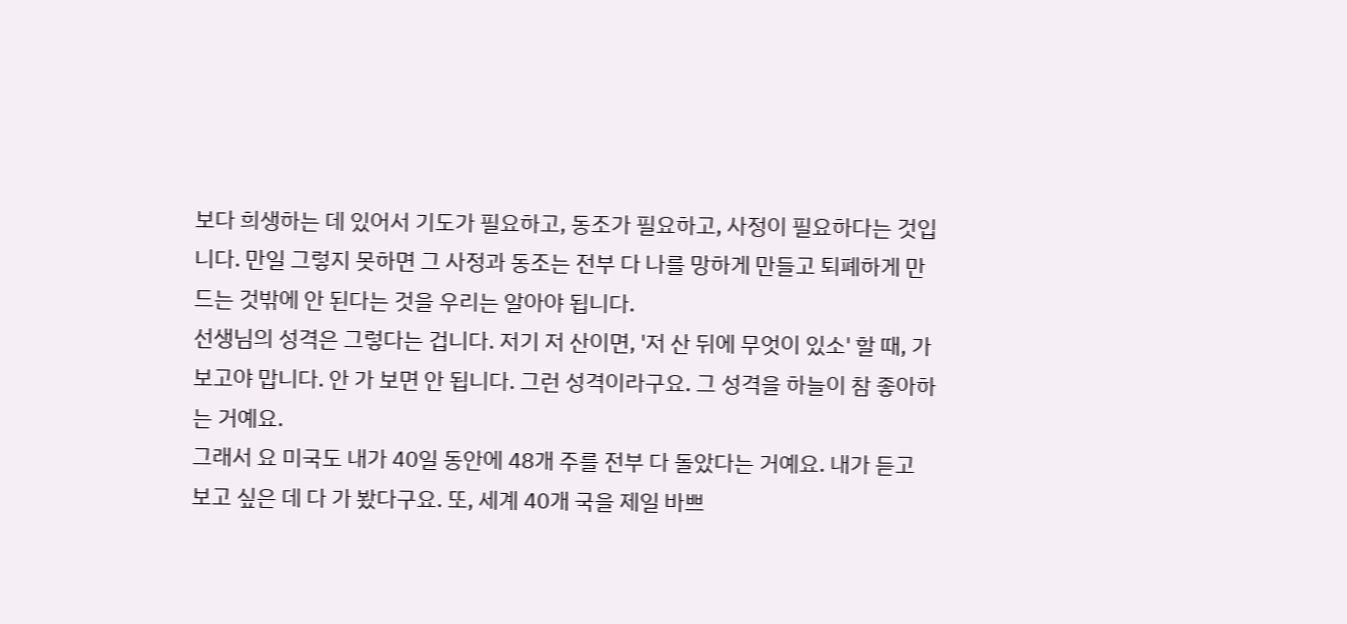보다 희생하는 데 있어서 기도가 필요하고, 동조가 필요하고, 사정이 필요하다는 것입니다. 만일 그렇지 못하면 그 사정과 동조는 전부 다 나를 망하게 만들고 퇴폐하게 만드는 것밖에 안 된다는 것을 우리는 알아야 됩니다.
선생님의 성격은 그렇다는 겁니다. 저기 저 산이면, '저 산 뒤에 무엇이 있소' 할 때, 가 보고야 맙니다. 안 가 보면 안 됩니다. 그런 성격이라구요. 그 성격을 하늘이 참 좋아하는 거예요.
그래서 요 미국도 내가 40일 동안에 48개 주를 전부 다 돌았다는 거예요. 내가 듣고 보고 싶은 데 다 가 봤다구요. 또, 세계 40개 국을 제일 바쁘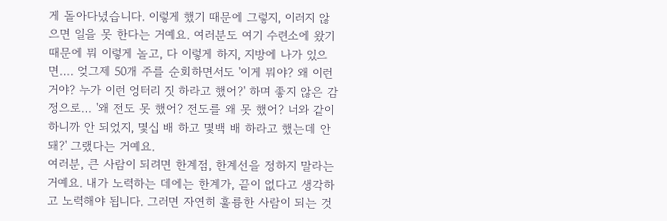게 돌아다녔습니다. 이렇게 했기 때문에 그렇지, 이러지 않으면 일을 못 한다는 거예요. 여러분도 여기 수련소에 왔기 때문에 뭐 이렇게 놀고, 다 이렇게 하지, 지방에 나가 있으면…. 엊그제 50개 주를 순회하면서도 '이게 뭐야? 왜 이런 거야? 누가 이런 엉터리 짓 하라고 했어?' 하며 좋지 않은 감정으로… '왜 전도 못 했어? 전도를 왜 못 했어? 너와 같이하니까 안 되었지, 몇십 배 하고 몇백 배 하라고 했는데 안 돼?' 그랬다는 거예요.
여러분, 큰 사람이 되려면 한계점, 한계선을 정하지 말라는 거예요. 내가 노력하는 데에는 한계가, 끝이 없다고 생각하고 노력해야 됩니다. 그러면 자연히 훌륭한 사람이 되는 것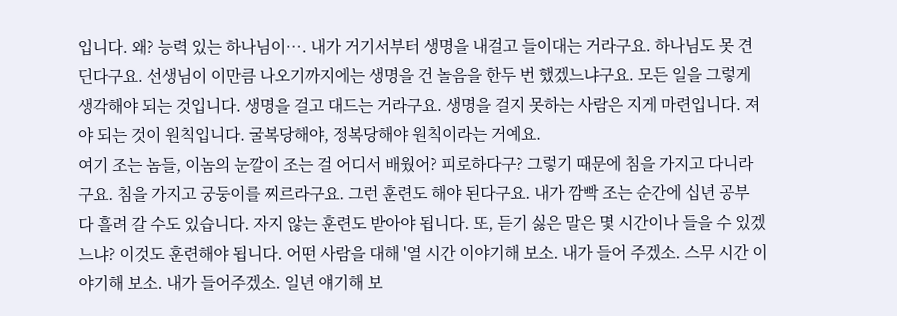입니다. 왜? 능력 있는 하나님이…. 내가 거기서부터 생명을 내걸고 들이대는 거라구요. 하나님도 못 견딘다구요. 선생님이 이만큼 나오기까지에는 생명을 건 놀음을 한두 번 했겠느냐구요. 모든 일을 그렇게 생각해야 되는 것입니다. 생명을 걸고 대드는 거라구요. 생명을 걸지 못하는 사람은 지게 마련입니다. 져야 되는 것이 원칙입니다. 굴복당해야, 정복당해야 원칙이라는 거예요.
여기 조는 놈들, 이놈의 눈깔이 조는 걸 어디서 배웠어? 피로하다구? 그렇기 때문에 침을 가지고 다니라구요. 침을 가지고 궁둥이를 찌르라구요. 그런 훈련도 해야 된다구요. 내가 깜빡 조는 순간에 십년 공부 다 흘려 갈 수도 있습니다. 자지 않는 훈련도 받아야 됩니다. 또, 듣기 싫은 말은 몇 시간이나 들을 수 있겠느냐? 이것도 훈련해야 됩니다. 어떤 사람을 대해 '열 시간 이야기해 보소. 내가 들어 주겠소. 스무 시간 이야기해 보소. 내가 들어주겠소. 일년 얘기해 보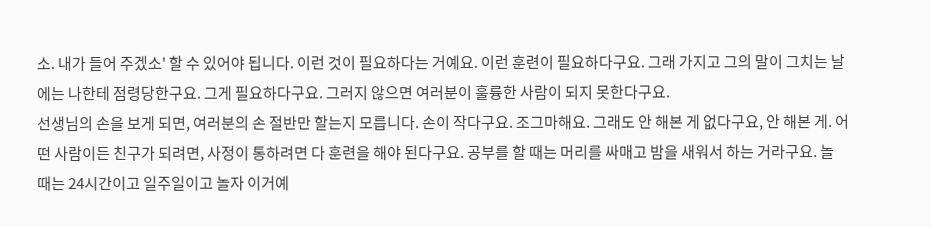소. 내가 들어 주겠소' 할 수 있어야 됩니다. 이런 것이 필요하다는 거예요. 이런 훈련이 필요하다구요. 그래 가지고 그의 말이 그치는 날에는 나한테 점령당한구요. 그게 필요하다구요. 그러지 않으면 여러분이 훌륭한 사람이 되지 못한다구요.
선생님의 손을 보게 되면, 여러분의 손 절반만 할는지 모릅니다. 손이 작다구요. 조그마해요. 그래도 안 해본 게 없다구요, 안 해본 게. 어떤 사람이든 친구가 되려면, 사정이 통하려면 다 훈련을 해야 된다구요. 공부를 할 때는 머리를 싸매고 밤을 새워서 하는 거라구요. 놀 때는 24시간이고 일주일이고 놀자 이거예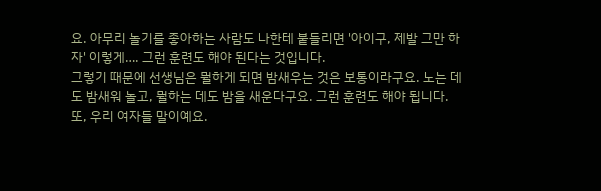요. 아무리 놀기를 좋아하는 사람도 나한테 붙들리면 '아이구, 제발 그만 하자' 이렇게…. 그런 훈련도 해야 된다는 것입니다.
그렇기 때문에 선생님은 뭘하게 되면 밤새우는 것은 보통이라구요. 노는 데도 밤새워 놀고, 뭘하는 데도 밤을 새운다구요. 그런 훈련도 해야 됩니다.
또, 우리 여자들 말이예요.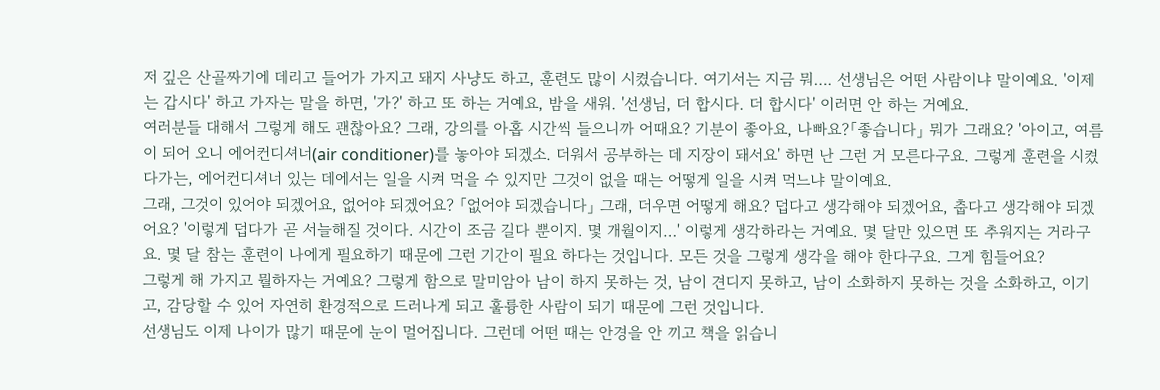저 깊은 산골짜기에 데리고 들어가 가지고 돼지 사냥도 하고, 훈련도 많이 시켰습니다. 여기서는 지금 뭐…. 선생님은 어떤 사람이냐 말이예요. '이제는 갑시다' 하고 가자는 말을 하면, '가?' 하고 또 하는 거예요, 밤을 새워. '선생님, 더 합시다. 더 합시다' 이러면 안 하는 거예요.
여러분들 대해서 그렇게 해도 괜찮아요? 그래, 강의를 아홉 시간씩 들으니까 어때요? 기분이 좋아요, 나빠요?「좋습니다」 뭐가 그래요? '아이고, 여름이 되어 오니 에어컨디셔너(air conditioner)를 놓아야 되겠소. 더워서 공부하는 데 지장이 돼서요' 하면 난 그런 거 모른다구요. 그렇게 훈련을 시켰다가는, 에어컨디셔너 있는 데에서는 일을 시켜 먹을 수 있지만 그것이 없을 때는 어떻게 일을 시켜 먹느냐 말이예요.
그래, 그것이 있어야 되겠어요, 없어야 되겠어요? 「없어야 되겠습니다」 그래, 더우면 어떻게 해요? 덥다고 생각해야 되겠어요, 춥다고 생각해야 되겠어요? '이렇게 덥다가 곧 서늘해질 것이다. 시간이 조금 길다 뿐이지. 몇 개월이지…' 이렇게 생각하라는 거예요. 몇 달만 있으면 또 추워지는 거라구요. 몇 달 참는 훈련이 나에게 필요하기 때문에 그런 기간이 필요 하다는 것입니다. 모든 것을 그렇게 생각을 해야 한다구요. 그게 힘들어요?
그렇게 해 가지고 뭘하자는 거예요? 그렇게 함으로 말미암아 남이 하지 못하는 것, 남이 견디지 못하고, 남이 소화하지 못하는 것을 소화하고, 이기고, 감당할 수 있어 자연히 환경적으로 드러나게 되고 훌륭한 사람이 되기 때문에 그런 것입니다.
선생님도 이제 나이가 많기 때문에 눈이 멀어집니다. 그런데 어떤 때는 안경을 안 끼고 책을 읽습니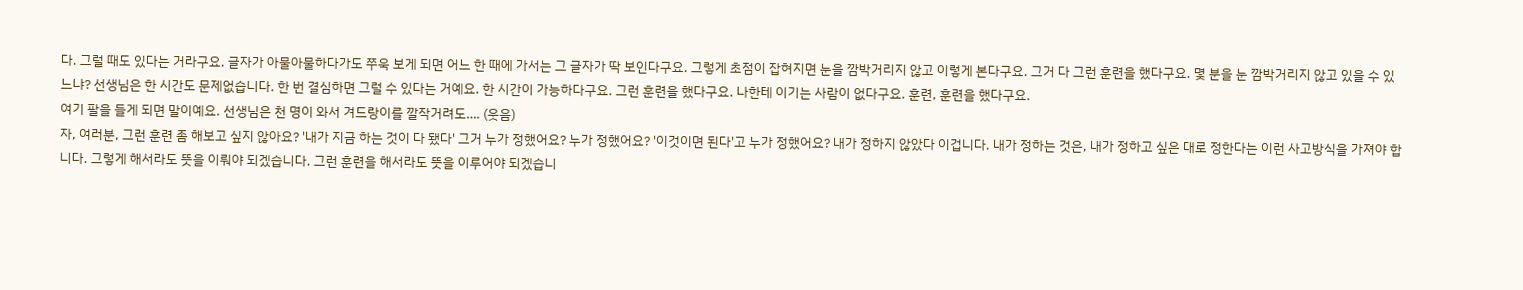다. 그럴 때도 있다는 거라구요. 글자가 아물아물하다가도 쭈욱 보게 되면 어느 한 때에 가서는 그 글자가 딱 보인다구요. 그렇게 초점이 잡혀지면 눈을 깜박거리지 않고 이렇게 본다구요. 그거 다 그런 훈련을 했다구요. 몇 분을 눈 깜박거리지 않고 있을 수 있느냐? 선생님은 한 시간도 문제없습니다. 한 번 결심하면 그럴 수 있다는 거예요. 한 시간이 가능하다구요. 그런 훈련을 했다구요. 나한테 이기는 사람이 없다구요. 훈련, 훈련을 했다구요.
여기 팔을 들게 되면 말이예요. 선생님은 천 명이 와서 겨드랑이를 깔작거려도…. (웃음)
자, 여러분, 그런 훈련 좀 해보고 싶지 않아요? '내가 지금 하는 것이 다 됐다' 그거 누가 정했어요? 누가 정했어요? '이것이면 된다'고 누가 정했어요? 내가 정하지 않았다 이겁니다. 내가 정하는 것은, 내가 정하고 싶은 대로 정한다는 이런 사고방식을 가져야 합니다. 그렇게 해서라도 뜻을 이뤄야 되겠습니다. 그런 훈련을 해서라도 뜻을 이루어야 되겠습니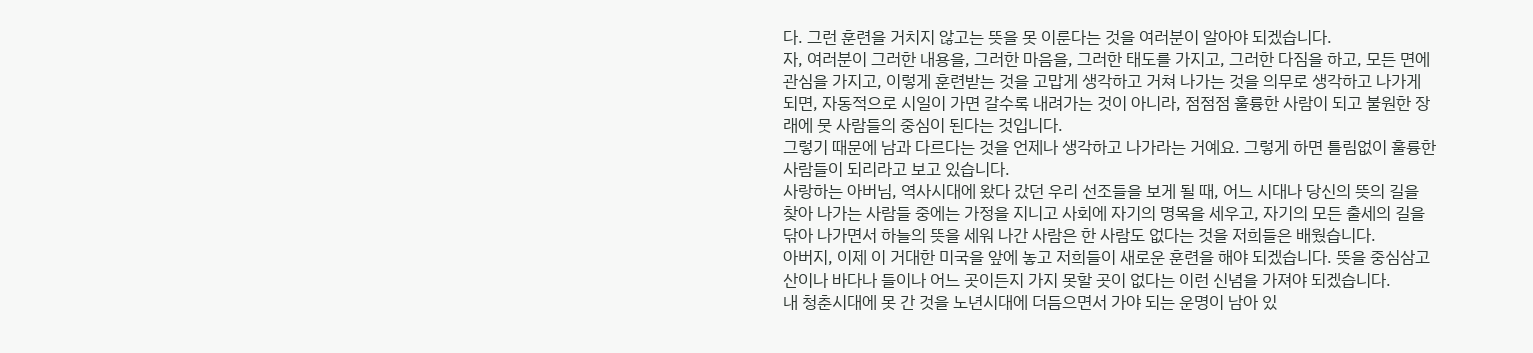다. 그런 훈련을 거치지 않고는 뜻을 못 이룬다는 것을 여러분이 알아야 되겠습니다.
자, 여러분이 그러한 내용을, 그러한 마음을, 그러한 태도를 가지고, 그러한 다짐을 하고, 모든 면에 관심을 가지고, 이렇게 훈련받는 것을 고맙게 생각하고 거쳐 나가는 것을 의무로 생각하고 나가게 되면, 자동적으로 시일이 가면 갈수록 내려가는 것이 아니라, 점점점 훌륭한 사람이 되고 불원한 장래에 뭇 사람들의 중심이 된다는 것입니다.
그렇기 때문에 남과 다르다는 것을 언제나 생각하고 나가라는 거예요. 그렇게 하면 틀림없이 훌륭한 사람들이 되리라고 보고 있습니다.
사랑하는 아버님, 역사시대에 왔다 갔던 우리 선조들을 보게 될 때, 어느 시대나 당신의 뜻의 길을 찾아 나가는 사람들 중에는 가정을 지니고 사회에 자기의 명목을 세우고, 자기의 모든 출세의 길을 닦아 나가면서 하늘의 뜻을 세워 나간 사람은 한 사람도 없다는 것을 저희들은 배웠습니다.
아버지, 이제 이 거대한 미국을 앞에 놓고 저희들이 새로운 훈련을 해야 되겠습니다. 뜻을 중심삼고 산이나 바다나 들이나 어느 곳이든지 가지 못할 곳이 없다는 이런 신념을 가져야 되겠습니다.
내 청춘시대에 못 간 것을 노년시대에 더듬으면서 가야 되는 운명이 남아 있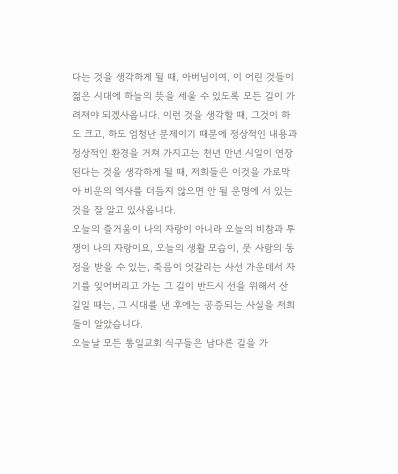다는 것을 생각하게 될 때, 아버님이여, 이 어린 것들이 젊은 시대에 하늘의 뜻을 세울 수 있도록 모든 길이 가려져야 되겠사옵니다. 이런 것을 생각할 때, 그것이 하도 크고, 하도 엄청난 문제이기 때문에 정상적인 내용과 정상적인 환경을 거쳐 가지고는 천년 만년 시일이 연장된다는 것을 생각하게 될 때, 저희들은 이것을 가로막아 비운의 역사를 더듬지 않으면 안 될 운명에 서 있는 것을 잘 알고 있사옵니다.
오늘의 즐거움이 나의 자랑이 아니라 오늘의 비참과 투쟁이 나의 자랑이요, 오늘의 생활 모습이, 뭇 사람의 동정을 받을 수 있는, 죽음이 엇갈리는 사선 가운데서 자기를 잊어버리고 가는 그 길이 반드시 선을 위해서 산 길일 때는, 그 시대를 낸 후에는 공증되는 사실을 저희들이 알았습니다.
오늘날 모든 통일교회 식구들은 남다른 길을 가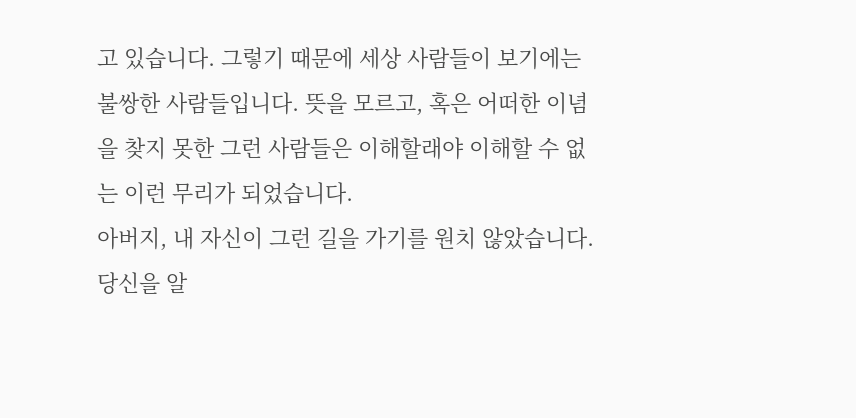고 있습니다. 그렇기 때문에 세상 사람들이 보기에는 불쌍한 사람들입니다. 뜻을 모르고, 혹은 어떠한 이념을 찾지 못한 그런 사람들은 이해할래야 이해할 수 없는 이런 무리가 되었습니다.
아버지, 내 자신이 그런 길을 가기를 원치 않았습니다. 당신을 알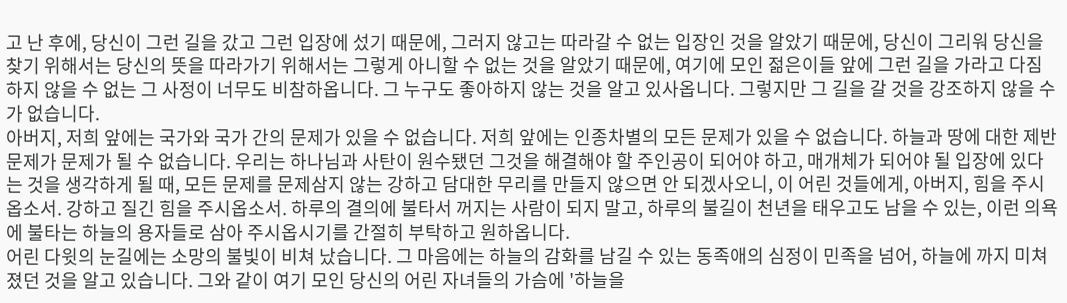고 난 후에, 당신이 그런 길을 갔고 그런 입장에 섰기 때문에, 그러지 않고는 따라갈 수 없는 입장인 것을 알았기 때문에, 당신이 그리워 당신을 찾기 위해서는 당신의 뜻을 따라가기 위해서는 그렇게 아니할 수 없는 것을 알았기 때문에, 여기에 모인 젊은이들 앞에 그런 길을 가라고 다짐하지 않을 수 없는 그 사정이 너무도 비참하옵니다. 그 누구도 좋아하지 않는 것을 알고 있사옵니다. 그렇지만 그 길을 갈 것을 강조하지 않을 수가 없습니다.
아버지, 저희 앞에는 국가와 국가 간의 문제가 있을 수 없습니다. 저희 앞에는 인종차별의 모든 문제가 있을 수 없습니다. 하늘과 땅에 대한 제반 문제가 문제가 될 수 없습니다. 우리는 하나님과 사탄이 원수됐던 그것을 해결해야 할 주인공이 되어야 하고, 매개체가 되어야 될 입장에 있다는 것을 생각하게 될 때, 모든 문제를 문제삼지 않는 강하고 담대한 무리를 만들지 않으면 안 되겠사오니, 이 어린 것들에게, 아버지, 힘을 주시옵소서. 강하고 질긴 힘을 주시옵소서. 하루의 결의에 불타서 꺼지는 사람이 되지 말고, 하루의 불길이 천년을 태우고도 남을 수 있는, 이런 의욕에 불타는 하늘의 용자들로 삼아 주시옵시기를 간절히 부탁하고 원하옵니다.
어린 다윗의 눈길에는 소망의 불빛이 비쳐 났습니다. 그 마음에는 하늘의 감화를 남길 수 있는 동족애의 심정이 민족을 넘어, 하늘에 까지 미쳐졌던 것을 알고 있습니다. 그와 같이 여기 모인 당신의 어린 자녀들의 가슴에 '하늘을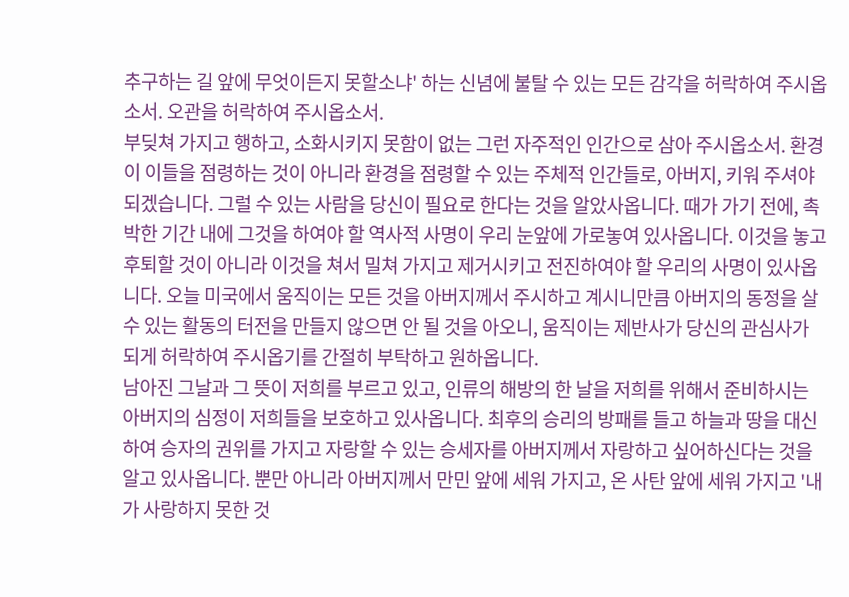추구하는 길 앞에 무엇이든지 못할소냐' 하는 신념에 불탈 수 있는 모든 감각을 허락하여 주시옵소서. 오관을 허락하여 주시옵소서.
부딪쳐 가지고 행하고, 소화시키지 못함이 없는 그런 자주적인 인간으로 삼아 주시옵소서. 환경이 이들을 점령하는 것이 아니라 환경을 점령할 수 있는 주체적 인간들로, 아버지, 키워 주셔야 되겠습니다. 그럴 수 있는 사람을 당신이 필요로 한다는 것을 알았사옵니다. 때가 가기 전에, 촉박한 기간 내에 그것을 하여야 할 역사적 사명이 우리 눈앞에 가로놓여 있사옵니다. 이것을 놓고 후퇴할 것이 아니라 이것을 쳐서 밀쳐 가지고 제거시키고 전진하여야 할 우리의 사명이 있사옵니다. 오늘 미국에서 움직이는 모든 것을 아버지께서 주시하고 계시니만큼 아버지의 동정을 살 수 있는 활동의 터전을 만들지 않으면 안 될 것을 아오니, 움직이는 제반사가 당신의 관심사가 되게 허락하여 주시옵기를 간절히 부탁하고 원하옵니다.
남아진 그날과 그 뜻이 저희를 부르고 있고, 인류의 해방의 한 날을 저희를 위해서 준비하시는 아버지의 심정이 저희들을 보호하고 있사옵니다. 최후의 승리의 방패를 들고 하늘과 땅을 대신하여 승자의 권위를 가지고 자랑할 수 있는 승세자를 아버지께서 자랑하고 싶어하신다는 것을 알고 있사옵니다. 뿐만 아니라 아버지께서 만민 앞에 세워 가지고, 온 사탄 앞에 세워 가지고 '내가 사랑하지 못한 것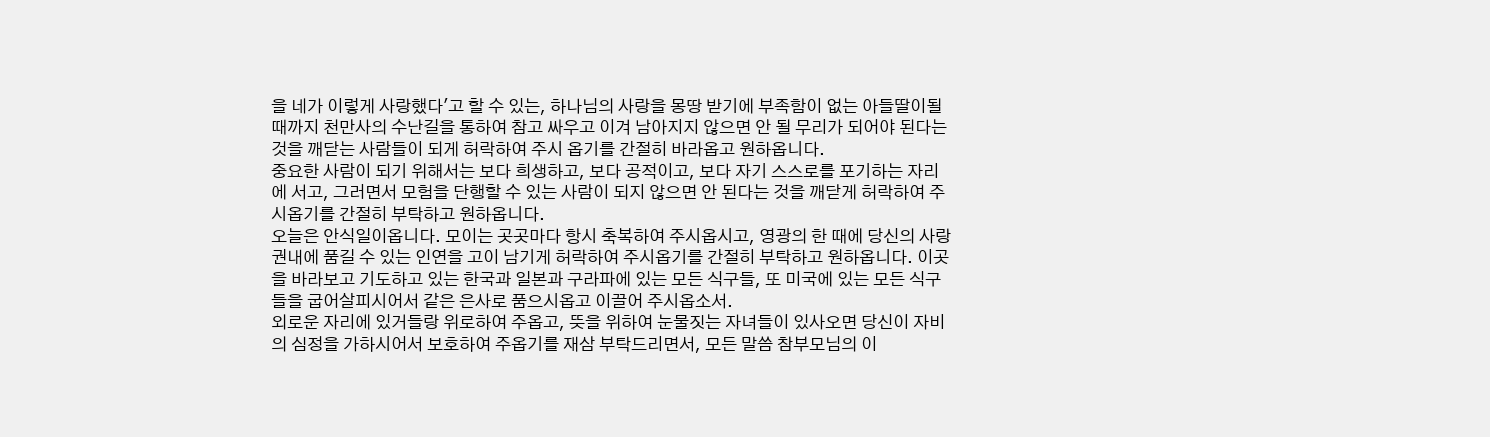을 네가 이렇게 사랑했다'고 할 수 있는, 하나님의 사랑을 몽땅 받기에 부족함이 없는 아들딸이될 때까지 천만사의 수난길을 통하여 참고 싸우고 이겨 남아지지 않으면 안 될 무리가 되어야 된다는 것을 깨닫는 사람들이 되게 허락하여 주시 옵기를 간절히 바라옵고 원하옵니다.
중요한 사람이 되기 위해서는 보다 희생하고, 보다 공적이고, 보다 자기 스스로를 포기하는 자리에 서고, 그러면서 모험을 단행할 수 있는 사람이 되지 않으면 안 된다는 것을 깨닫게 허락하여 주시옵기를 간절히 부탁하고 원하옵니다.
오늘은 안식일이옵니다. 모이는 곳곳마다 항시 축복하여 주시옵시고, 영광의 한 때에 당신의 사랑권내에 품길 수 있는 인연을 고이 남기게 허락하여 주시옵기를 간절히 부탁하고 원하옵니다. 이곳을 바라보고 기도하고 있는 한국과 일본과 구라파에 있는 모든 식구들, 또 미국에 있는 모든 식구들을 굽어살피시어서 같은 은사로 품으시옵고 이끌어 주시옵소서.
외로운 자리에 있거들랑 위로하여 주옵고, 뜻을 위하여 눈물짓는 자녀들이 있사오면 당신이 자비의 심정을 가하시어서 보호하여 주옵기를 재삼 부탁드리면서, 모든 말씀 참부모님의 이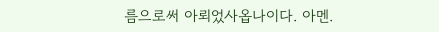름으로써 아뢰었사옵나이다. 아멘.